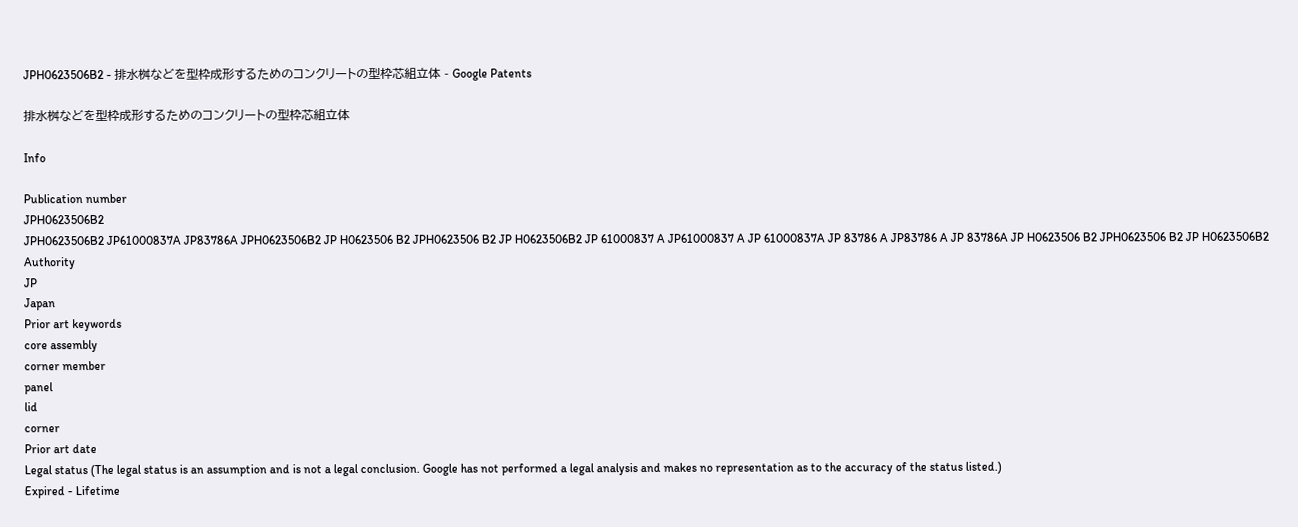JPH0623506B2 - 排水桝などを型枠成形するためのコンクリートの型枠芯組立体 - Google Patents

排水桝などを型枠成形するためのコンクリートの型枠芯組立体

Info

Publication number
JPH0623506B2
JPH0623506B2 JP61000837A JP83786A JPH0623506B2 JP H0623506 B2 JPH0623506 B2 JP H0623506B2 JP 61000837 A JP61000837 A JP 61000837A JP 83786 A JP83786 A JP 83786A JP H0623506 B2 JPH0623506 B2 JP H0623506B2
Authority
JP
Japan
Prior art keywords
core assembly
corner member
panel
lid
corner
Prior art date
Legal status (The legal status is an assumption and is not a legal conclusion. Google has not performed a legal analysis and makes no representation as to the accuracy of the status listed.)
Expired - Lifetime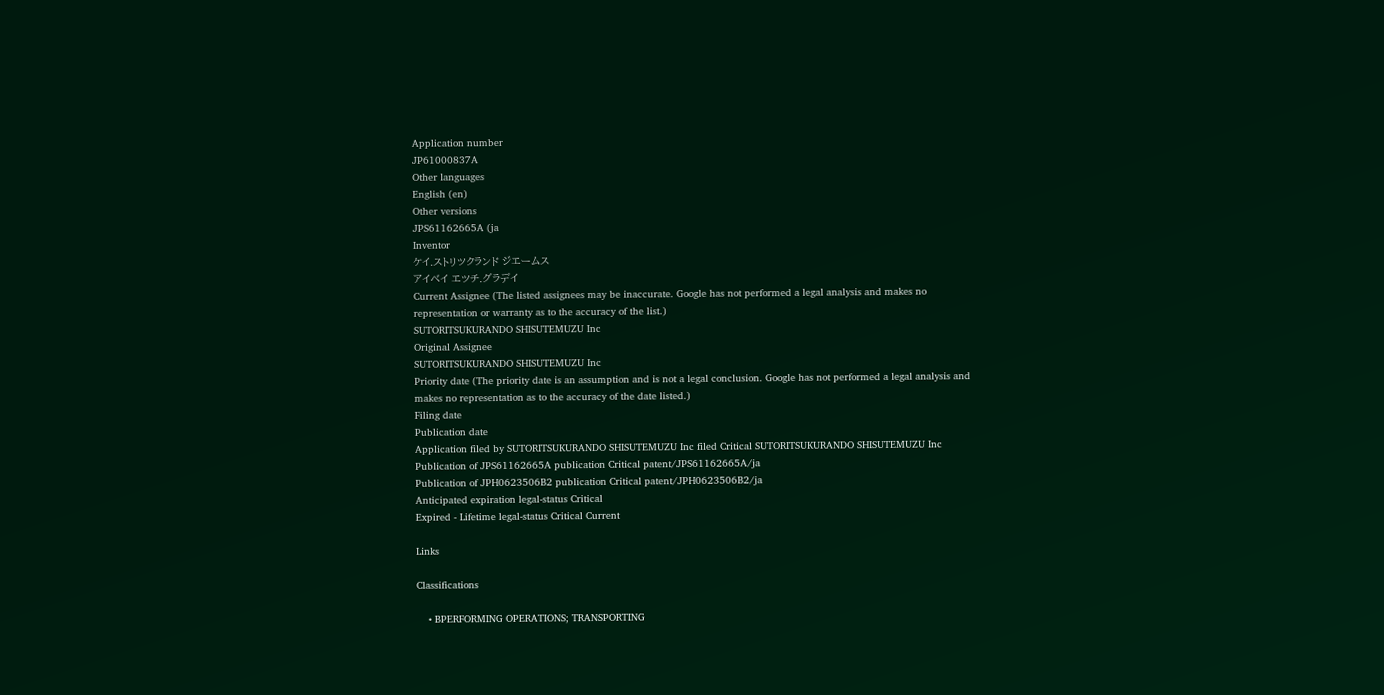Application number
JP61000837A
Other languages
English (en)
Other versions
JPS61162665A (ja
Inventor
ケイ.ストリツクランド ジエームス
アイベイ エツチ.グラデイ
Current Assignee (The listed assignees may be inaccurate. Google has not performed a legal analysis and makes no representation or warranty as to the accuracy of the list.)
SUTORITSUKURANDO SHISUTEMUZU Inc
Original Assignee
SUTORITSUKURANDO SHISUTEMUZU Inc
Priority date (The priority date is an assumption and is not a legal conclusion. Google has not performed a legal analysis and makes no representation as to the accuracy of the date listed.)
Filing date
Publication date
Application filed by SUTORITSUKURANDO SHISUTEMUZU Inc filed Critical SUTORITSUKURANDO SHISUTEMUZU Inc
Publication of JPS61162665A publication Critical patent/JPS61162665A/ja
Publication of JPH0623506B2 publication Critical patent/JPH0623506B2/ja
Anticipated expiration legal-status Critical
Expired - Lifetime legal-status Critical Current

Links

Classifications

    • BPERFORMING OPERATIONS; TRANSPORTING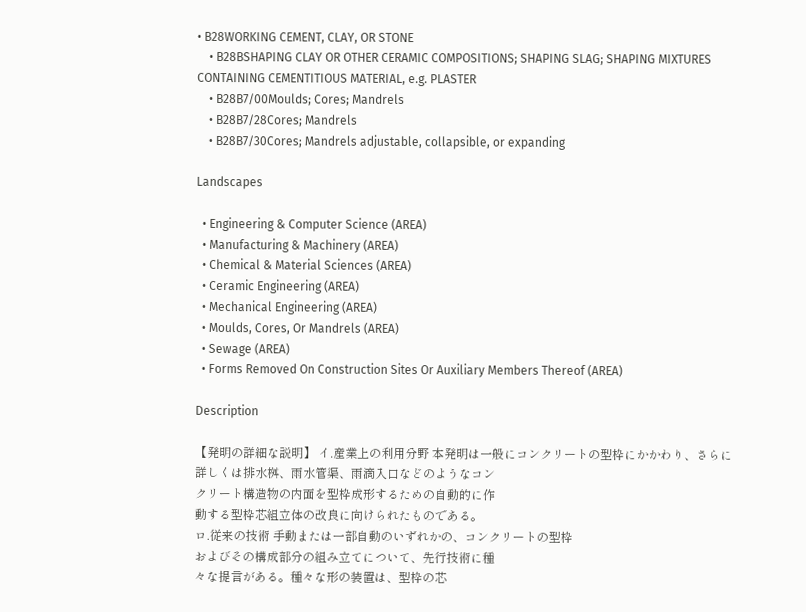• B28WORKING CEMENT, CLAY, OR STONE
    • B28BSHAPING CLAY OR OTHER CERAMIC COMPOSITIONS; SHAPING SLAG; SHAPING MIXTURES CONTAINING CEMENTITIOUS MATERIAL, e.g. PLASTER
    • B28B7/00Moulds; Cores; Mandrels
    • B28B7/28Cores; Mandrels
    • B28B7/30Cores; Mandrels adjustable, collapsible, or expanding

Landscapes

  • Engineering & Computer Science (AREA)
  • Manufacturing & Machinery (AREA)
  • Chemical & Material Sciences (AREA)
  • Ceramic Engineering (AREA)
  • Mechanical Engineering (AREA)
  • Moulds, Cores, Or Mandrels (AREA)
  • Sewage (AREA)
  • Forms Removed On Construction Sites Or Auxiliary Members Thereof (AREA)

Description

【発明の詳細な説明】 イ.産業上の利用分野 本発明は一般にコンクリートの型枠にかかわり、さらに
詳しくは排水桝、雨水管渠、雨滴入口などのようなコン
クリート構造物の内面を型枠成形するための自動的に作
動する型枠芯組立体の改良に向けられたものである。
ロ.従来の技術 手動または一部自動のいずれかの、コンクリートの型枠
およびその構成部分の組み立てについて、先行技術に種
々な提言がある。種々な形の装置は、型枠の芯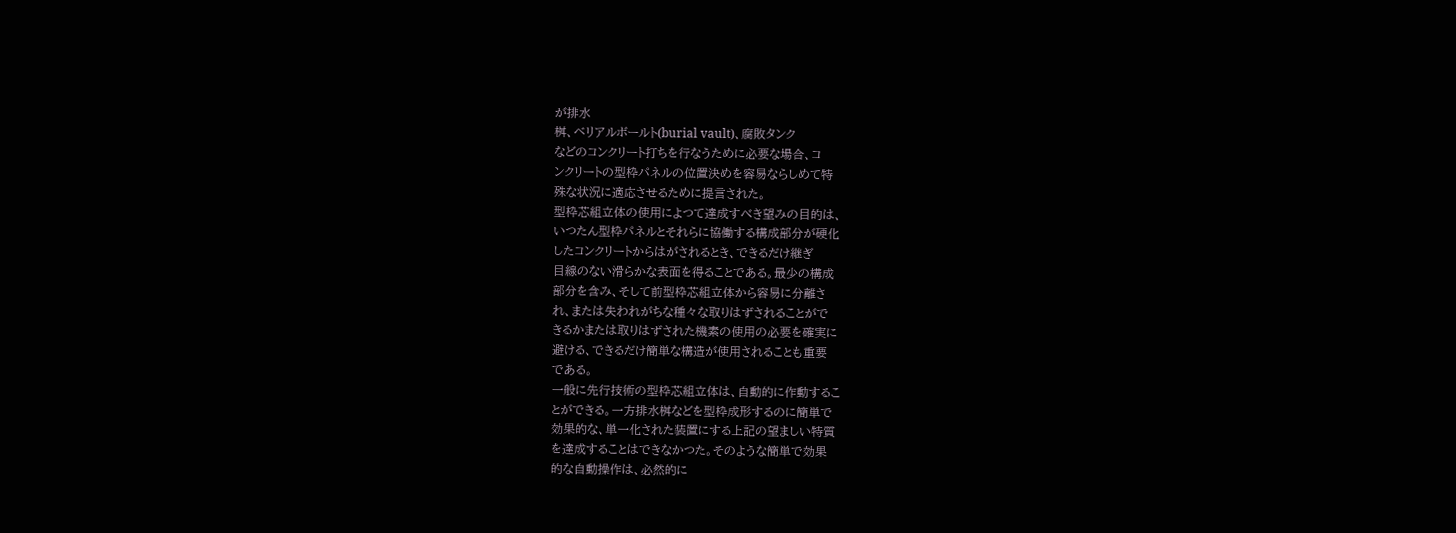が排水
桝、ベリアルボールト(burial vault)、腐敗タンク
などのコンクリート打ちを行なうために必要な場合、コ
ンクリートの型枠パネルの位置決めを容易ならしめて特
殊な状況に適応させるために提言された。
型枠芯組立体の使用によつて達成すべき望みの目的は、
いつたん型枠パネルとそれらに協働する構成部分が硬化
したコンクリートからはがされるとき、できるだけ継ぎ
目線のない滑らかな表面を得ることである。最少の構成
部分を含み、そして前型枠芯組立体から容易に分離さ
れ、または失われがちな種々な取りはずされることがで
きるかまたは取りはずされた機素の使用の必要を確実に
避ける、できるだけ簡単な構造が使用されることも重要
である。
一般に先行技術の型枠芯組立体は、自動的に作動するこ
とができる。一方排水桝などを型枠成形するのに簡単で
効果的な、単一化された装置にする上記の望ましい特質
を達成することはできなかつた。そのような簡単で効果
的な自動操作は、必然的に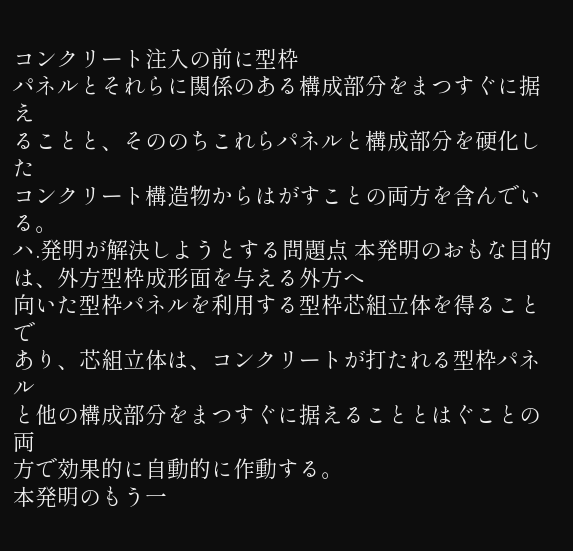コンクリート注入の前に型枠
パネルとそれらに関係のある構成部分をまつすぐに据え
ることと、そののちこれらパネルと構成部分を硬化した
コンクリート構造物からはがすことの両方を含んでい
る。
ハ.発明が解決しようとする問題点 本発明のおもな目的は、外方型枠成形面を与える外方へ
向いた型枠パネルを利用する型枠芯組立体を得ることで
あり、芯組立体は、コンクリートが打たれる型枠パネル
と他の構成部分をまつすぐに据えることとはぐことの両
方で効果的に自動的に作動する。
本発明のもう一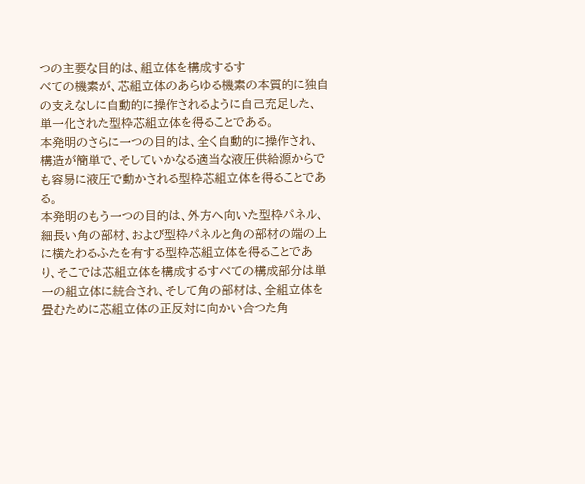つの主要な目的は、組立体を構成するす
べての機素が、芯組立体のあらゆる機素の本質的に独自
の支えなしに自動的に操作されるように自己充足した、
単一化された型枠芯組立体を得ることである。
本発明のさらに一つの目的は、全く自動的に操作され、
構造が簡単で、そしていかなる適当な液圧供給源からで
も容易に液圧で動かされる型枠芯組立体を得ることであ
る。
本発明のもう一つの目的は、外方へ向いた型枠パネル、
細長い角の部材、および型枠パネルと角の部材の端の上
に横たわるふたを有する型枠芯組立体を得ることであ
り、そこでは芯組立体を構成するすべての構成部分は単
一の組立体に統合され、そして角の部材は、全組立体を
畳むために芯組立体の正反対に向かい合つた角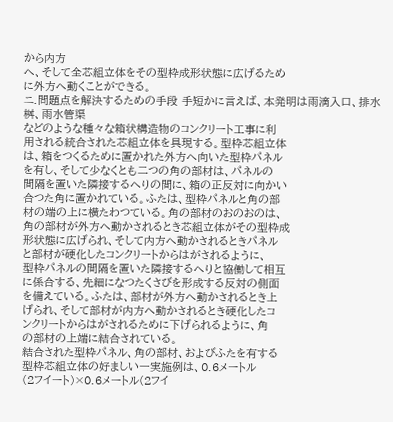から内方
へ、そして全芯組立体をその型枠成形状態に広げるため
に外方へ動くことができる。
ニ.問題点を解決するための手段 手短かに言えば、本発明は雨滴入口、排水桝、雨水管渠
などのような種々な箱状構造物のコンクリート工事に利
用される統合された芯組立体を具現する。型枠芯組立体
は、箱をつくるために置かれた外方へ向いた型枠パネル
を有し、そして少なくとも二つの角の部材は、パネルの
間隔を置いた隣接するへりの間に、箱の正反対に向かい
合つた角に置かれている。ふたは、型枠パネルと角の部
材の端の上に横たわつている。角の部材のおのおのは、
角の部材が外方へ動かされるとき芯組立体がその型枠成
形状態に広げられ、そして内方へ動かされるときパネル
と部材が硬化したコンクリートからはがされるように、
型枠パネルの間隔を置いた隣接するへりと協働して相互
に係合する、先細になつたくさびを形成する反対の側面
を備えている。ふたは、部材が外方へ動かされるとき上
げられ、そして部材が内方へ動かされるとき硬化したコ
ンクリートからはがされるために下げられるように、角
の部材の上端に結合されている。
結合された型枠パネル、角の部材、およびふたを有する
型枠芯組立体の好ましい一実施例は、0.6メートル
(2フイート)×0.6メートル(2フイ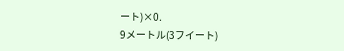ート)×0.
9メートル(3フイート)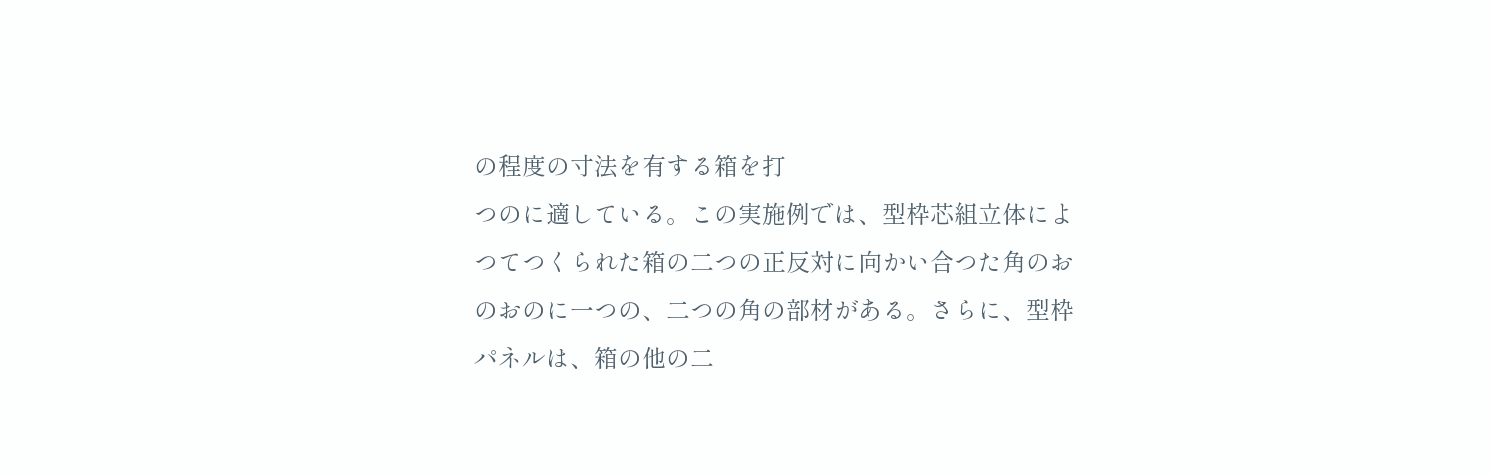の程度の寸法を有する箱を打
つのに適している。この実施例では、型枠芯組立体によ
つてつくられた箱の二つの正反対に向かい合つた角のお
のおのに一つの、二つの角の部材がある。さらに、型枠
パネルは、箱の他の二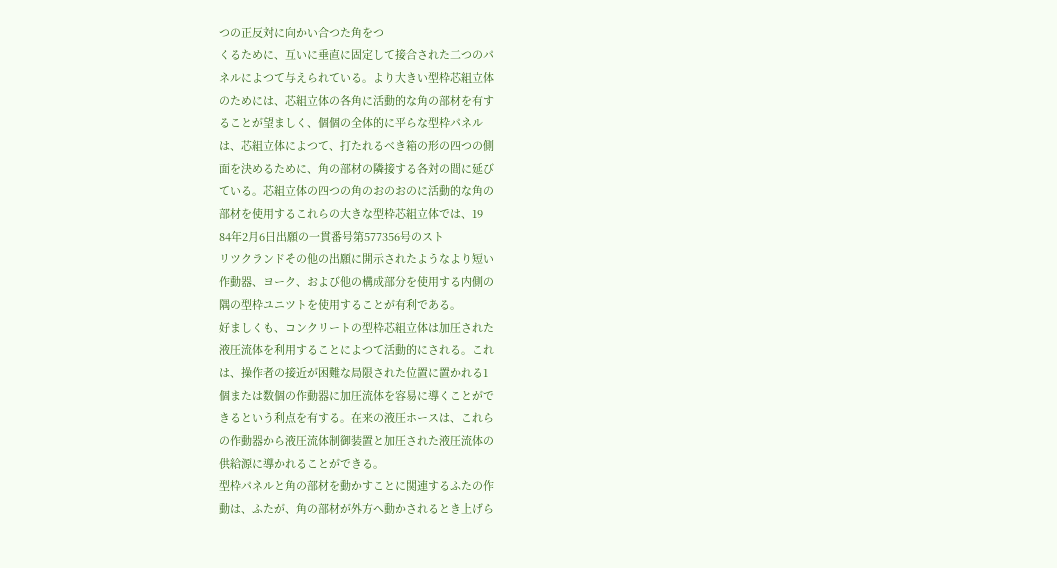つの正反対に向かい合つた角をつ
くるために、互いに垂直に固定して接合された二つのパ
ネルによつて与えられている。より大きい型枠芯組立体
のためには、芯組立体の各角に活動的な角の部材を有す
ることが望ましく、個個の全体的に平らな型枠パネル
は、芯組立体によつて、打たれるべき箱の形の四つの側
面を決めるために、角の部材の隣接する各対の間に延び
ている。芯組立体の四つの角のおのおのに活動的な角の
部材を使用するこれらの大きな型枠芯組立体では、19
84年2月6日出願の一貫番号第577356号のスト
リツクランドその他の出願に開示されたようなより短い
作動器、ヨーク、および他の構成部分を使用する内側の
隅の型枠ユニツトを使用することが有利である。
好ましくも、コンクリートの型枠芯組立体は加圧された
液圧流体を利用することによつて活動的にされる。これ
は、操作者の接近が困難な局限された位置に置かれる1
個または数個の作動器に加圧流体を容易に導くことがで
きるという利点を有する。在来の液圧ホースは、これら
の作動器から液圧流体制御装置と加圧された液圧流体の
供給源に導かれることができる。
型枠パネルと角の部材を動かすことに関連するふたの作
動は、ふたが、角の部材が外方へ動かされるとき上げら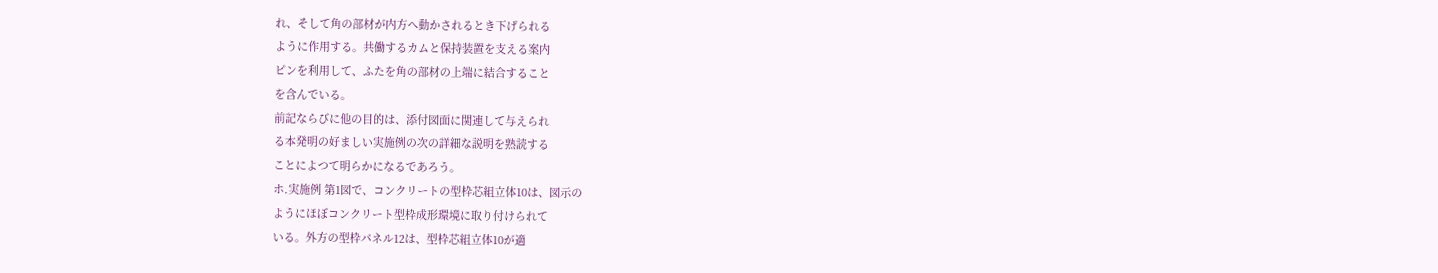れ、そして角の部材が内方へ動かされるとき下げられる
ように作用する。共働するカムと保持装置を支える案内
ピンを利用して、ふたを角の部材の上端に結合すること
を含んでいる。
前記ならびに他の目的は、添付図面に関連して与えられ
る本発明の好ましい実施例の次の詳細な説明を熟読する
ことによつて明らかになるであろう。
ホ.実施例 第1図で、コンクリートの型枠芯組立体10は、図示の
ようにほぼコンクリート型枠成形環境に取り付けられて
いる。外方の型枠パネル12は、型枠芯組立体10が適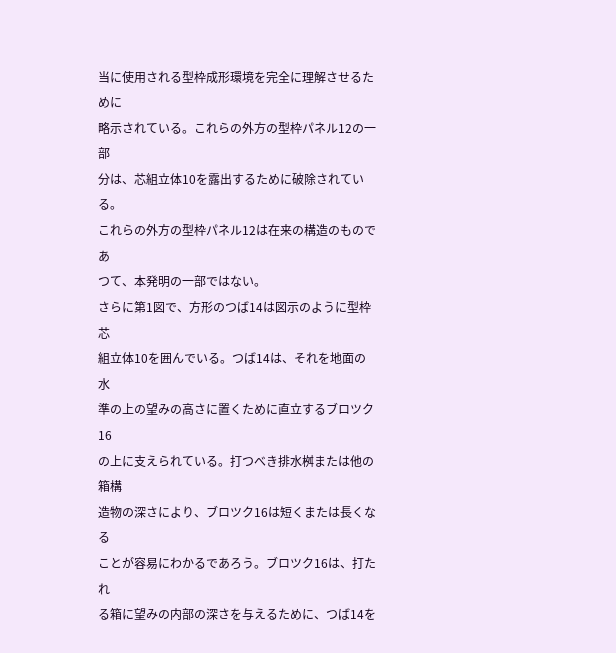当に使用される型枠成形環境を完全に理解させるために
略示されている。これらの外方の型枠パネル12の一部
分は、芯組立体10を露出するために破除されている。
これらの外方の型枠パネル12は在来の構造のものであ
つて、本発明の一部ではない。
さらに第1図で、方形のつば14は図示のように型枠芯
組立体10を囲んでいる。つば14は、それを地面の水
準の上の望みの高さに置くために直立するブロツク16
の上に支えられている。打つべき排水桝または他の箱構
造物の深さにより、ブロツク16は短くまたは長くなる
ことが容易にわかるであろう。ブロツク16は、打たれ
る箱に望みの内部の深さを与えるために、つば14を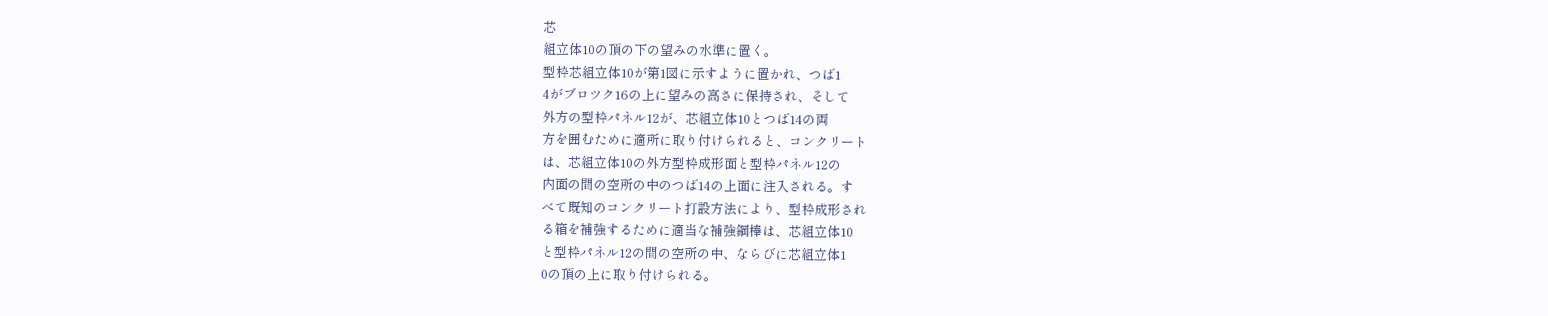芯
組立体10の頂の下の望みの水準に置く。
型枠芯組立体10が第1図に示すように置かれ、つば1
4がブロツク16の上に望みの高さに保持され、そして
外方の型枠パネル12が、芯組立体10とつば14の両
方を囲むために適所に取り付けられると、コンクリート
は、芯組立体10の外方型枠成形面と型枠パネル12の
内面の間の空所の中のつば14の上面に注入される。す
べて既知のコンクリート打設方法により、型枠成形され
る箱を補強するために適当な補強鋼棒は、芯組立体10
と型枠パネル12の間の空所の中、ならびに芯組立体1
0の頂の上に取り付けられる。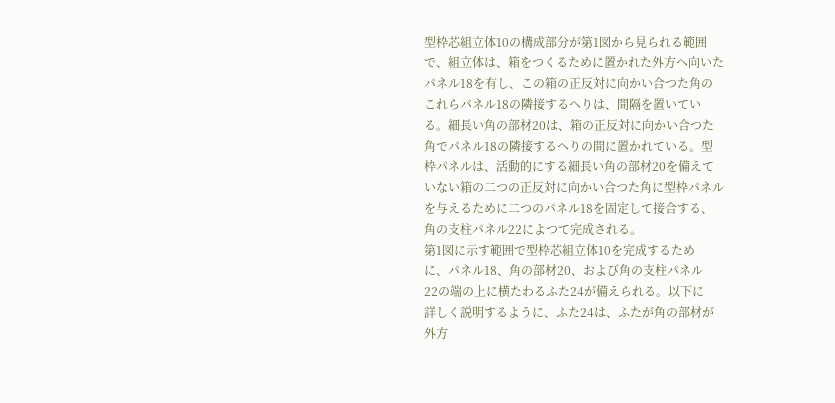型枠芯組立体10の構成部分が第1図から見られる範囲
で、組立体は、箱をつくるために置かれた外方へ向いた
パネル18を有し、この箱の正反対に向かい合つた角の
これらパネル18の隣接するへりは、間隔を置いてい
る。細長い角の部材20は、箱の正反対に向かい合つた
角でパネル18の隣接するへりの間に置かれている。型
枠パネルは、活動的にする細長い角の部材20を備えて
いない箱の二つの正反対に向かい合つた角に型枠パネル
を与えるために二つのパネル18を固定して接合する、
角の支柱パネル22によつて完成される。
第1図に示す範囲で型枠芯組立体10を完成するため
に、パネル18、角の部材20、および角の支柱パネル
22の端の上に横たわるふた24が備えられる。以下に
詳しく説明するように、ふた24は、ふたが角の部材が
外方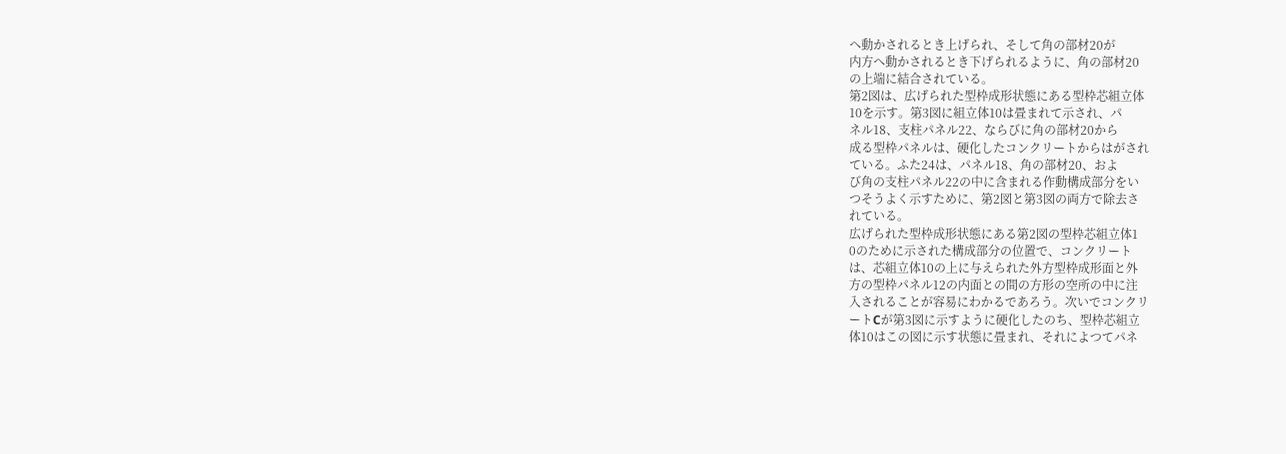へ動かされるとき上げられ、そして角の部材20が
内方へ動かされるとき下げられるように、角の部材20
の上端に結合されている。
第2図は、広げられた型枠成形状態にある型枠芯組立体
10を示す。第3図に組立体10は畳まれて示され、パ
ネル18、支柱パネル22、ならびに角の部材20から
成る型枠パネルは、硬化したコンクリートからはがされ
ている。ふた24は、パネル18、角の部材20、およ
び角の支柱パネル22の中に含まれる作動構成部分をい
つそうよく示すために、第2図と第3図の両方で除去さ
れている。
広げられた型枠成形状態にある第2図の型枠芯組立体1
0のために示された構成部分の位置で、コンクリート
は、芯組立体10の上に与えられた外方型枠成形面と外
方の型枠パネル12の内面との間の方形の空所の中に注
入されることが容易にわかるであろう。次いでコンクリ
ートCが第3図に示すように硬化したのち、型枠芯組立
体10はこの図に示す状態に畳まれ、それによつてパネ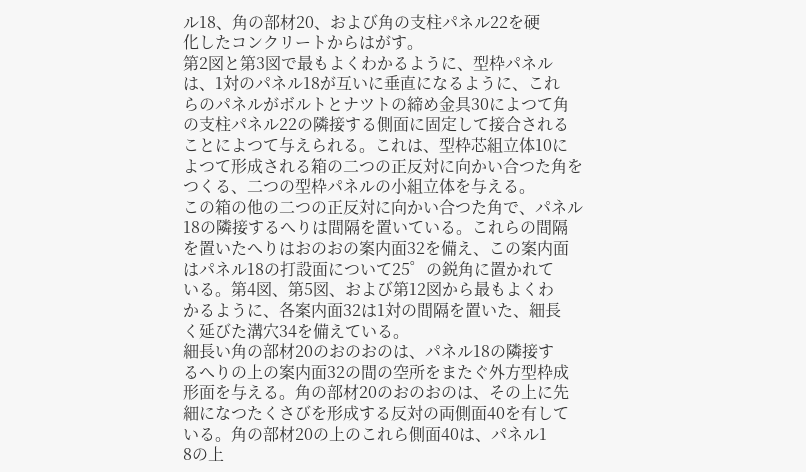ル18、角の部材20、および角の支柱パネル22を硬
化したコンクリートからはがす。
第2図と第3図で最もよくわかるように、型枠パネル
は、1対のパネル18が互いに垂直になるように、これ
らのパネルがボルトとナツトの締め金具30によつて角
の支柱パネル22の隣接する側面に固定して接合される
ことによつて与えられる。これは、型枠芯組立体10に
よつて形成される箱の二つの正反対に向かい合つた角を
つくる、二つの型枠パネルの小組立体を与える。
この箱の他の二つの正反対に向かい合つた角で、パネル
18の隣接するへりは間隔を置いている。これらの間隔
を置いたへりはおのおの案内面32を備え、この案内面
はパネル18の打設面について25゜の鋭角に置かれて
いる。第4図、第5図、および第12図から最もよくわ
かるように、各案内面32は1対の間隔を置いた、細長
く延びた溝穴34を備えている。
細長い角の部材20のおのおのは、パネル18の隣接す
るへりの上の案内面32の間の空所をまたぐ外方型枠成
形面を与える。角の部材20のおのおのは、その上に先
細になつたくさびを形成する反対の両側面40を有して
いる。角の部材20の上のこれら側面40は、パネル1
8の上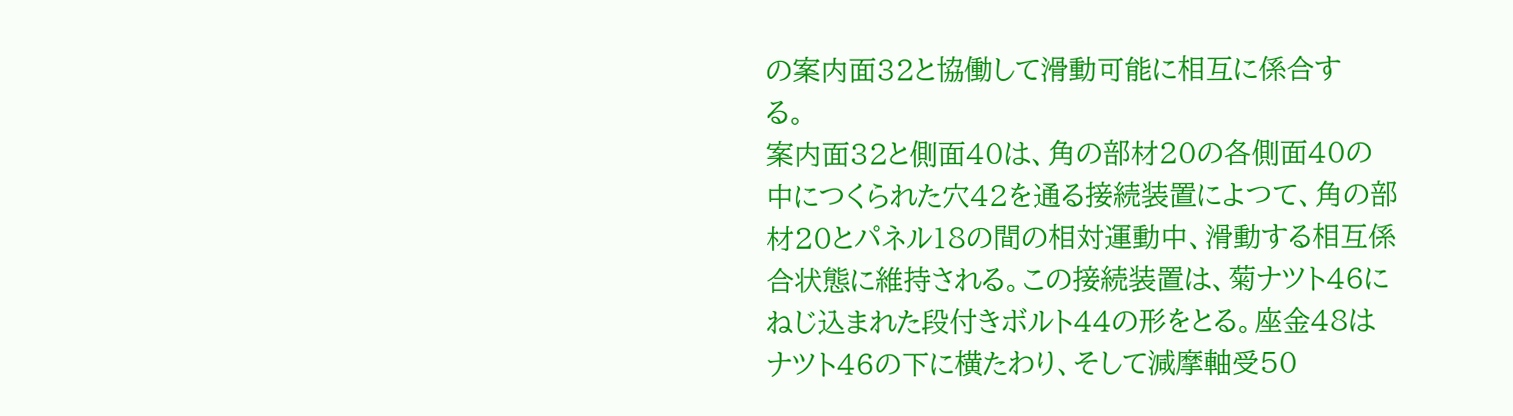の案内面32と協働して滑動可能に相互に係合す
る。
案内面32と側面40は、角の部材20の各側面40の
中につくられた穴42を通る接続装置によつて、角の部
材20とパネル18の間の相対運動中、滑動する相互係
合状態に維持される。この接続装置は、菊ナツト46に
ねじ込まれた段付きボルト44の形をとる。座金48は
ナツト46の下に横たわり、そして減摩軸受50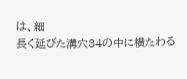は、細
長く延びた溝穴34の中に横たわる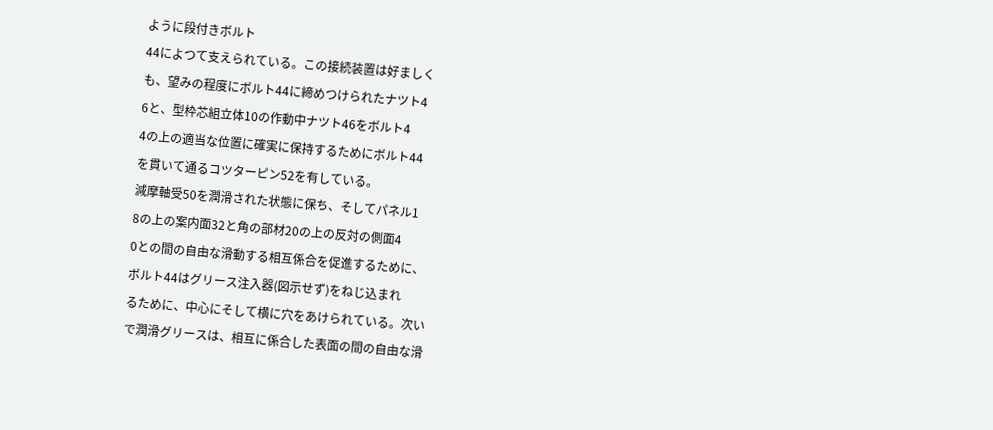ように段付きボルト
44によつて支えられている。この接続装置は好ましく
も、望みの程度にボルト44に締めつけられたナツト4
6と、型枠芯組立体10の作動中ナツト46をボルト4
4の上の適当な位置に確実に保持するためにボルト44
を貫いて通るコツターピン52を有している。
減摩軸受50を潤滑された状態に保ち、そしてパネル1
8の上の案内面32と角の部材20の上の反対の側面4
0との間の自由な滑動する相互係合を促進するために、
ボルト44はグリース注入器(図示せず)をねじ込まれ
るために、中心にそして横に穴をあけられている。次い
で潤滑グリースは、相互に係合した表面の間の自由な滑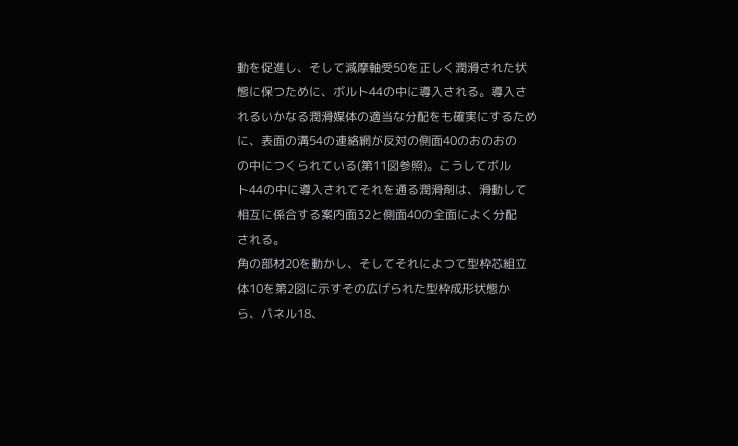動を促進し、そして減摩軸受50を正しく潤滑された状
態に保つために、ボルト44の中に導入される。導入さ
れるいかなる潤滑媒体の適当な分配をも確実にするため
に、表面の溝54の連絡網が反対の側面40のおのおの
の中につくられている(第11図参照)。こうしてボル
ト44の中に導入されてそれを通る潤滑剤は、滑動して
相互に係合する案内面32と側面40の全面によく分配
される。
角の部材20を動かし、そしてそれによつて型枠芯組立
体10を第2図に示すその広げられた型枠成形状態か
ら、パネル18、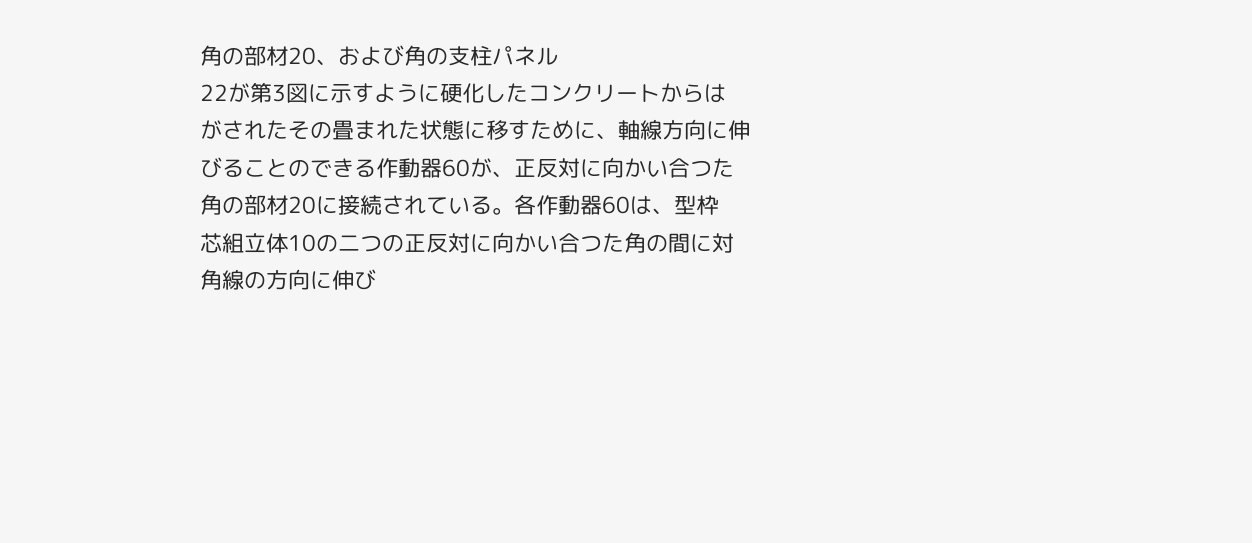角の部材20、および角の支柱パネル
22が第3図に示すように硬化したコンクリートからは
がされたその畳まれた状態に移すために、軸線方向に伸
びることのできる作動器60が、正反対に向かい合つた
角の部材20に接続されている。各作動器60は、型枠
芯組立体10の二つの正反対に向かい合つた角の間に対
角線の方向に伸び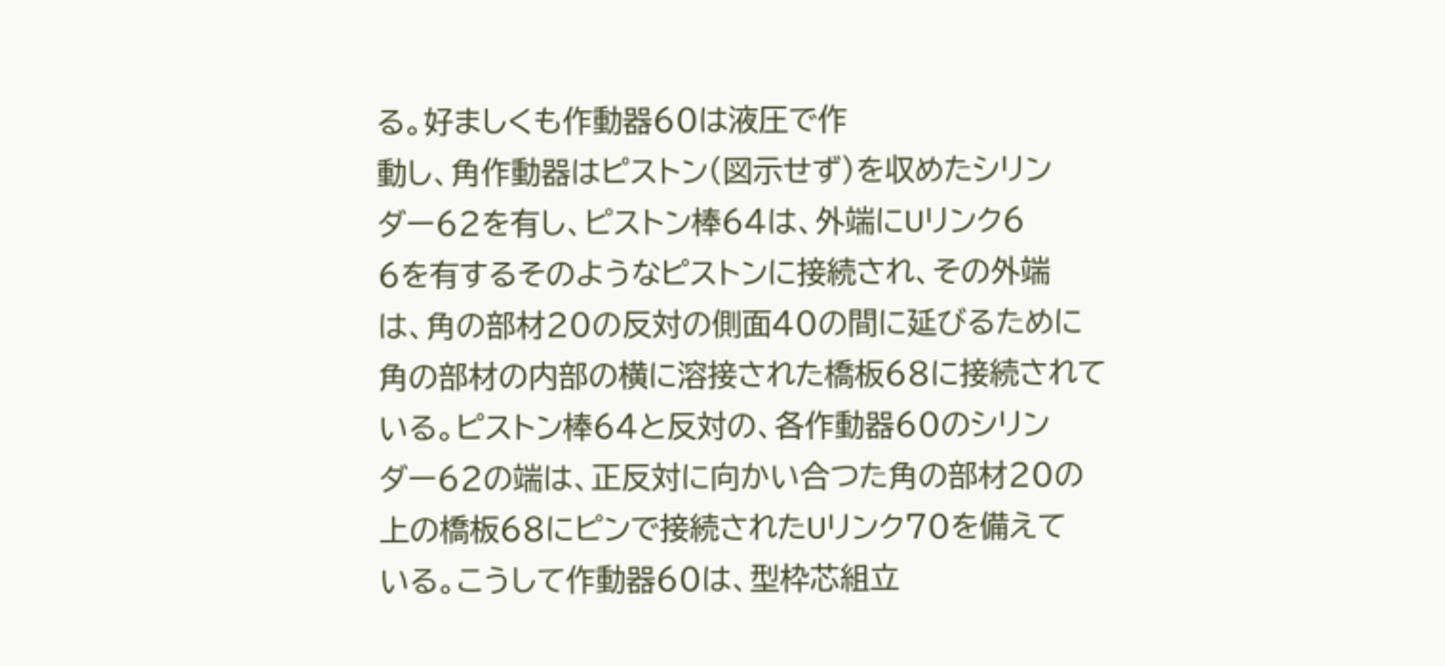る。好ましくも作動器60は液圧で作
動し、角作動器はピストン(図示せず)を収めたシリン
ダー62を有し、ピストン棒64は、外端にUリンク6
6を有するそのようなピストンに接続され、その外端
は、角の部材20の反対の側面40の間に延びるために
角の部材の内部の横に溶接された橋板68に接続されて
いる。ピストン棒64と反対の、各作動器60のシリン
ダー62の端は、正反対に向かい合つた角の部材20の
上の橋板68にピンで接続されたUリンク70を備えて
いる。こうして作動器60は、型枠芯組立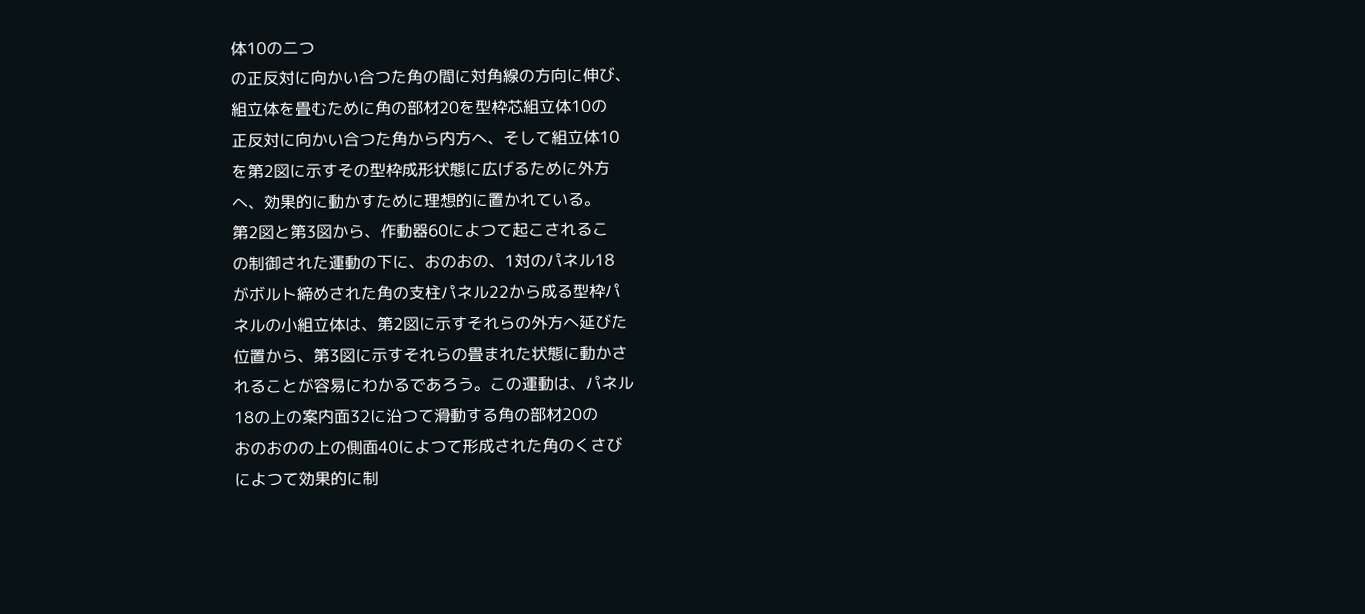体10の二つ
の正反対に向かい合つた角の間に対角線の方向に伸び、
組立体を畳むために角の部材20を型枠芯組立体10の
正反対に向かい合つた角から内方へ、そして組立体10
を第2図に示すその型枠成形状態に広げるために外方
へ、効果的に動かすために理想的に置かれている。
第2図と第3図から、作動器60によつて起こされるこ
の制御された運動の下に、おのおの、1対のパネル18
がボルト締めされた角の支柱パネル22から成る型枠パ
ネルの小組立体は、第2図に示すそれらの外方へ延びた
位置から、第3図に示すそれらの畳まれた状態に動かさ
れることが容易にわかるであろう。この運動は、パネル
18の上の案内面32に沿つて滑動する角の部材20の
おのおのの上の側面40によつて形成された角のくさび
によつて効果的に制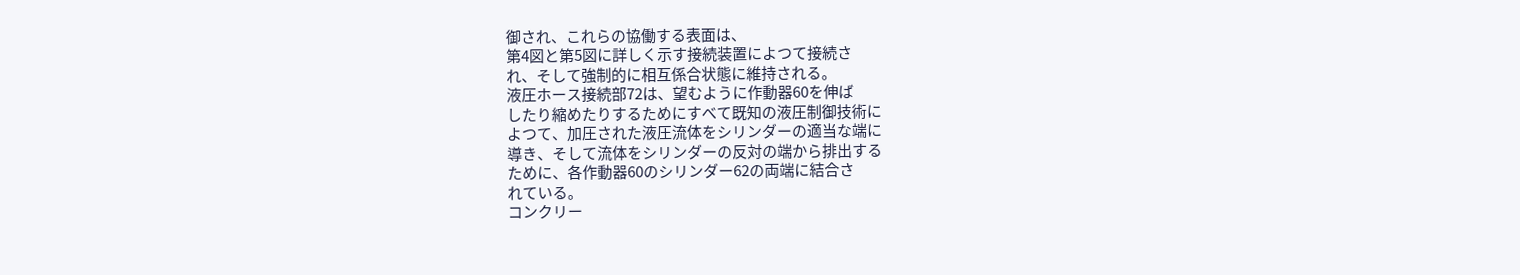御され、これらの協働する表面は、
第4図と第5図に詳しく示す接続装置によつて接続さ
れ、そして強制的に相互係合状態に維持される。
液圧ホース接続部72は、望むように作動器60を伸ば
したり縮めたりするためにすべて既知の液圧制御技術に
よつて、加圧された液圧流体をシリンダーの適当な端に
導き、そして流体をシリンダーの反対の端から排出する
ために、各作動器60のシリンダー62の両端に結合さ
れている。
コンクリー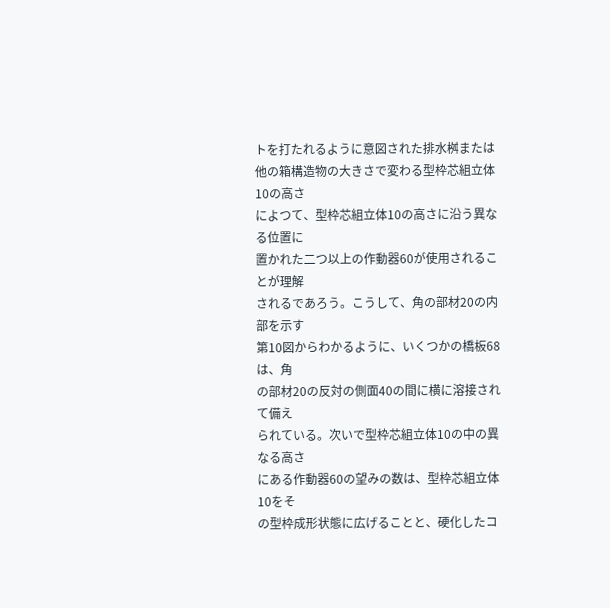トを打たれるように意図された排水桝または
他の箱構造物の大きさで変わる型枠芯組立体10の高さ
によつて、型枠芯組立体10の高さに沿う異なる位置に
置かれた二つ以上の作動器60が使用されることが理解
されるであろう。こうして、角の部材20の内部を示す
第10図からわかるように、いくつかの橋板68は、角
の部材20の反対の側面40の間に横に溶接されて備え
られている。次いで型枠芯組立体10の中の異なる高さ
にある作動器60の望みの数は、型枠芯組立体10をそ
の型枠成形状態に広げることと、硬化したコ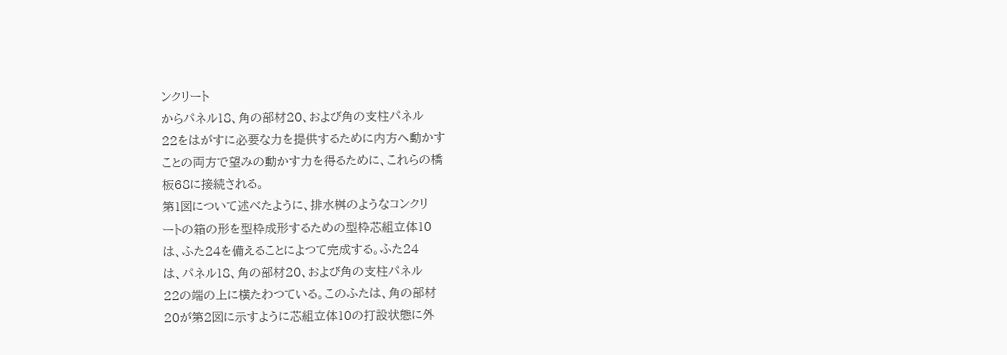ンクリート
からパネル18、角の部材20、および角の支柱パネル
22をはがすに必要な力を提供するために内方へ動かす
ことの両方で望みの動かす力を得るために、これらの橋
板68に接続される。
第1図について述べたように、排水桝のようなコンクリ
ートの箱の形を型枠成形するための型枠芯組立体10
は、ふた24を備えることによつて完成する。ふた24
は、パネル18、角の部材20、および角の支柱パネル
22の端の上に横たわつている。このふたは、角の部材
20が第2図に示すように芯組立体10の打設状態に外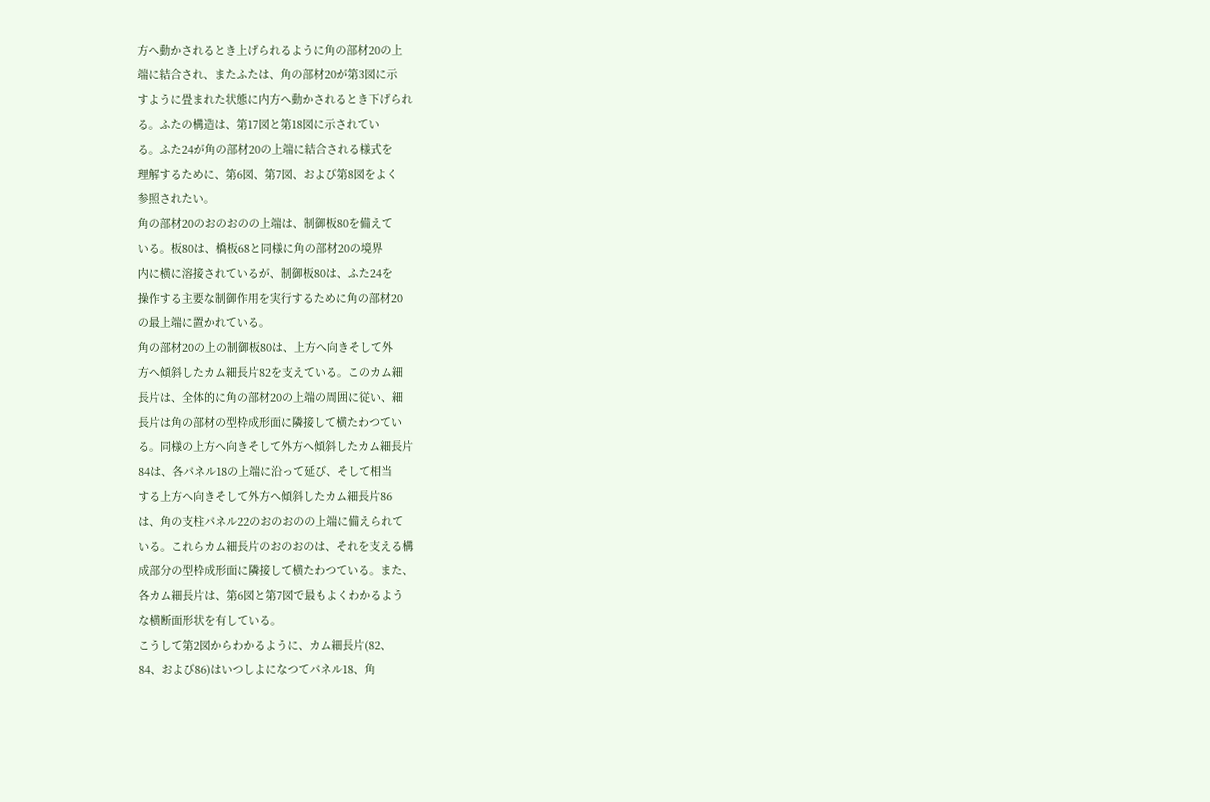方へ動かされるとき上げられるように角の部材20の上
端に結合され、またふたは、角の部材20が第3図に示
すように畳まれた状態に内方へ動かされるとき下げられ
る。ふたの構造は、第17図と第18図に示されてい
る。ふた24が角の部材20の上端に結合される様式を
理解するために、第6図、第7図、および第8図をよく
参照されたい。
角の部材20のおのおのの上端は、制御板80を備えて
いる。板80は、橋板68と同様に角の部材20の境界
内に横に溶接されているが、制御板80は、ふた24を
操作する主要な制御作用を実行するために角の部材20
の最上端に置かれている。
角の部材20の上の制御板80は、上方へ向きそして外
方へ傾斜したカム細長片82を支えている。このカム細
長片は、全体的に角の部材20の上端の周囲に従い、細
長片は角の部材の型枠成形面に隣接して横たわつてい
る。同様の上方へ向きそして外方へ傾斜したカム細長片
84は、各パネル18の上端に沿って延び、そして相当
する上方へ向きそして外方へ傾斜したカム細長片86
は、角の支柱パネル22のおのおのの上端に備えられて
いる。これらカム細長片のおのおのは、それを支える構
成部分の型枠成形面に隣接して横たわつている。また、
各カム細長片は、第6図と第7図で最もよくわかるよう
な横断面形状を有している。
こうして第2図からわかるように、カム細長片(82、
84、および86)はいつしよになつてパネル18、角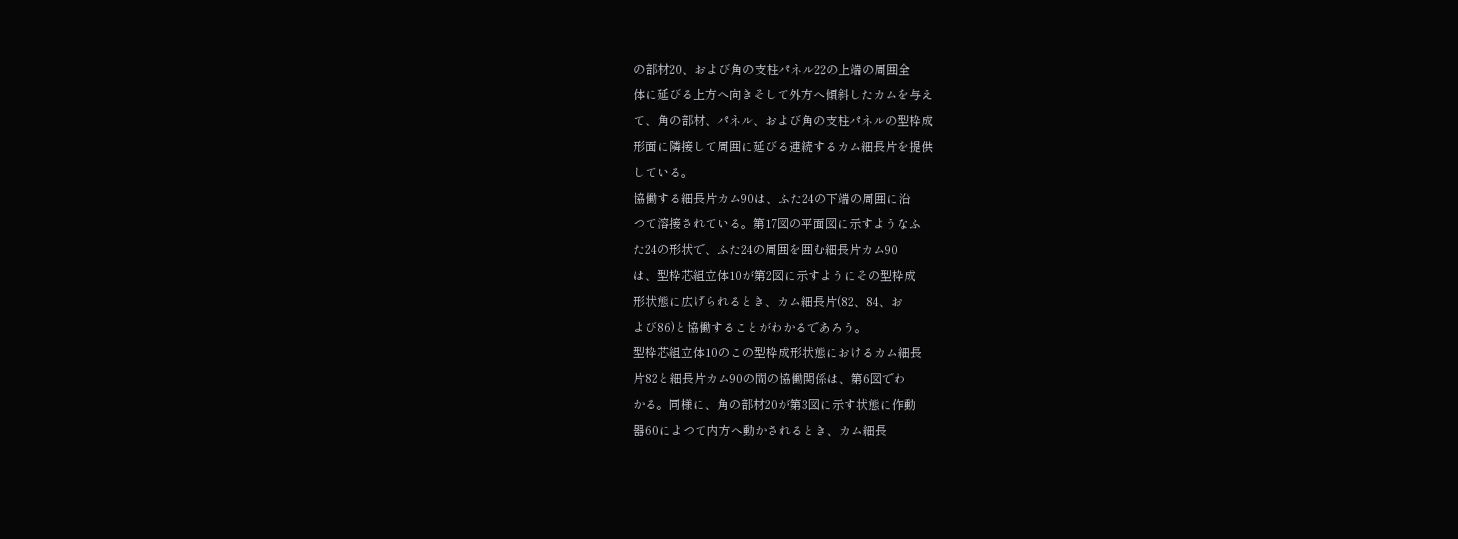の部材20、および角の支柱パネル22の上端の周囲全
体に延びる上方へ向きそして外方へ傾斜したカムを与え
て、角の部材、パネル、および角の支柱パネルの型枠成
形面に隣接して周囲に延びる連続するカム細長片を提供
している。
協働する細長片カム90は、ふた24の下端の周囲に沿
つて溶接されている。第17図の平面図に示すようなふ
た24の形状で、ふた24の周囲を囲む細長片カム90
は、型枠芯組立体10が第2図に示すようにその型枠成
形状態に広げられるとき、カム細長片(82、84、お
よび86)と協働することがわかるであろう。
型枠芯組立体10のこの型枠成形状態におけるカム細長
片82と細長片カム90の間の協働関係は、第6図でわ
かる。同様に、角の部材20が第3図に示す状態に作動
器60によつて内方へ動かされるとき、カム細長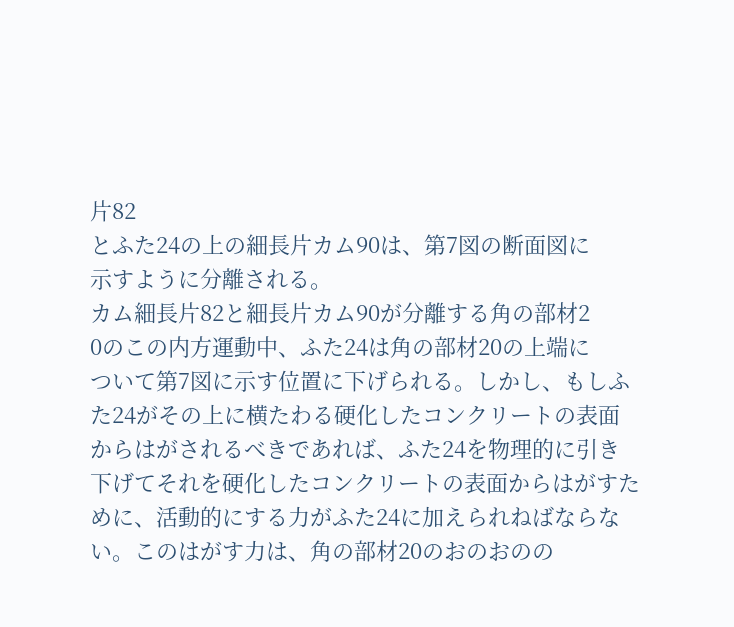片82
とふた24の上の細長片カム90は、第7図の断面図に
示すように分離される。
カム細長片82と細長片カム90が分離する角の部材2
0のこの内方運動中、ふた24は角の部材20の上端に
ついて第7図に示す位置に下げられる。しかし、もしふ
た24がその上に横たわる硬化したコンクリートの表面
からはがされるべきであれば、ふた24を物理的に引き
下げてそれを硬化したコンクリートの表面からはがすた
めに、活動的にする力がふた24に加えられねばならな
い。このはがす力は、角の部材20のおのおのの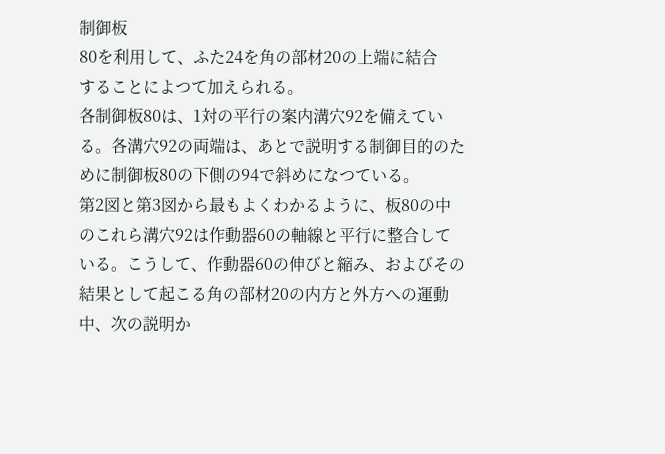制御板
80を利用して、ふた24を角の部材20の上端に結合
することによつて加えられる。
各制御板80は、1対の平行の案内溝穴92を備えてい
る。各溝穴92の両端は、あとで説明する制御目的のた
めに制御板80の下側の94で斜めになつている。
第2図と第3図から最もよくわかるように、板80の中
のこれら溝穴92は作動器60の軸線と平行に整合して
いる。こうして、作動器60の伸びと縮み、およびその
結果として起こる角の部材20の内方と外方への運動
中、次の説明か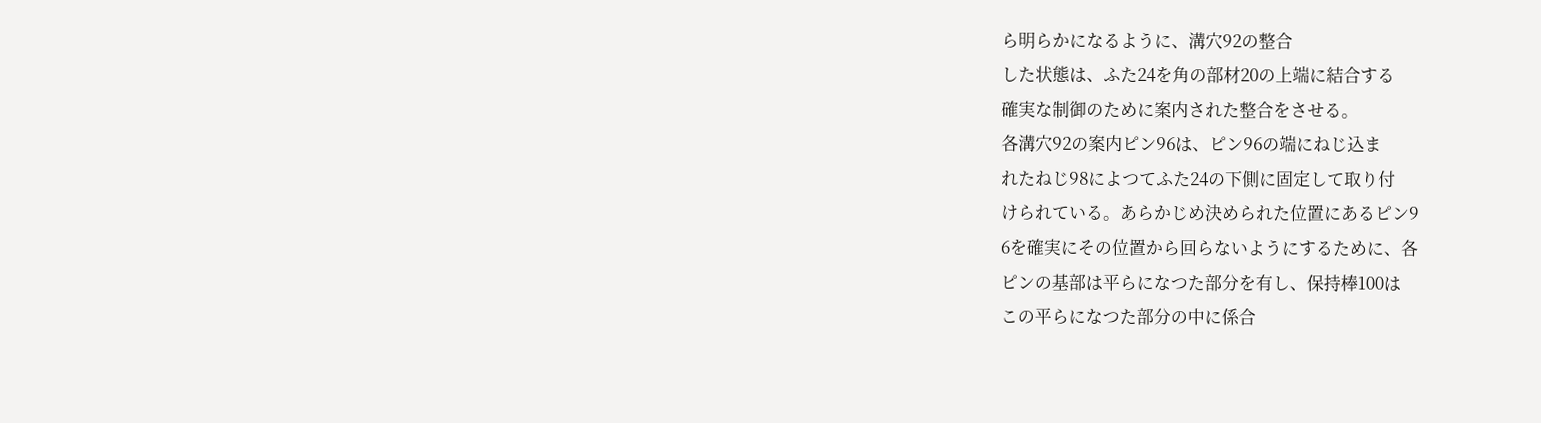ら明らかになるように、溝穴92の整合
した状態は、ふた24を角の部材20の上端に結合する
確実な制御のために案内された整合をさせる。
各溝穴92の案内ピン96は、ピン96の端にねじ込ま
れたねじ98によつてふた24の下側に固定して取り付
けられている。あらかじめ決められた位置にあるピン9
6を確実にその位置から回らないようにするために、各
ピンの基部は平らになつた部分を有し、保持棒100は
この平らになつた部分の中に係合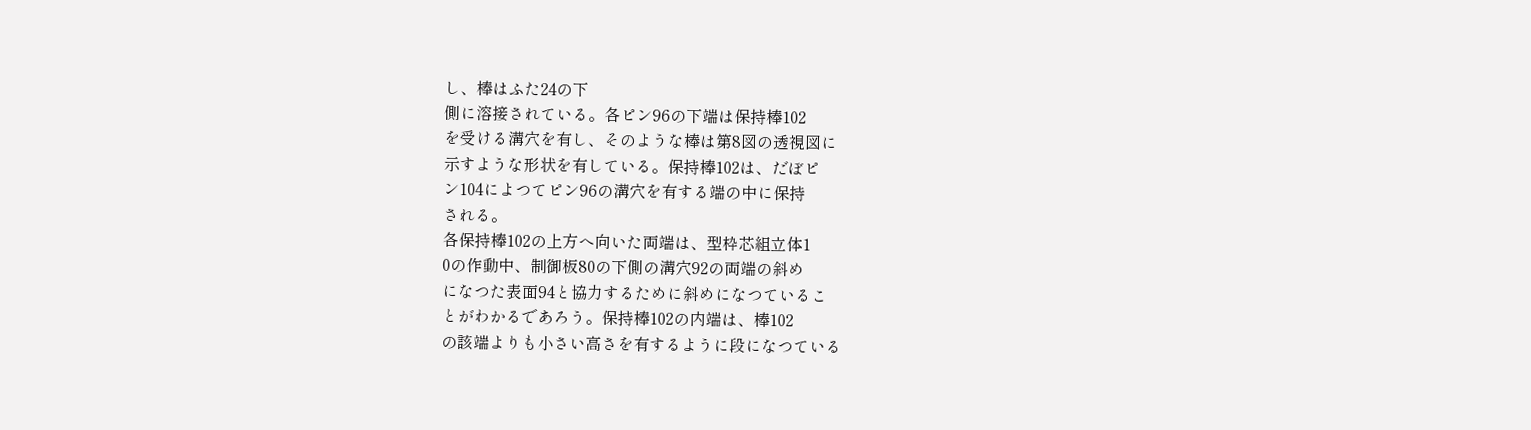し、棒はふた24の下
側に溶接されている。各ピン96の下端は保持棒102
を受ける溝穴を有し、そのような棒は第8図の透視図に
示すような形状を有している。保持棒102は、だぼピ
ン104によつてピン96の溝穴を有する端の中に保持
される。
各保持棒102の上方へ向いた両端は、型枠芯組立体1
0の作動中、制御板80の下側の溝穴92の両端の斜め
になつた表面94と協力するために斜めになつているこ
とがわかるであろう。保持棒102の内端は、棒102
の該端よりも小さい高さを有するように段になつている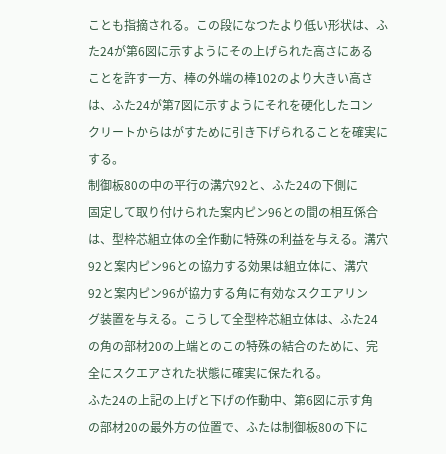ことも指摘される。この段になつたより低い形状は、ふ
た24が第6図に示すようにその上げられた高さにある
ことを許す一方、棒の外端の棒102のより大きい高さ
は、ふた24が第7図に示すようにそれを硬化したコン
クリートからはがすために引き下げられることを確実に
する。
制御板80の中の平行の溝穴92と、ふた24の下側に
固定して取り付けられた案内ピン96との間の相互係合
は、型枠芯組立体の全作動に特殊の利益を与える。溝穴
92と案内ピン96との協力する効果は組立体に、溝穴
92と案内ピン96が協力する角に有効なスクエアリン
グ装置を与える。こうして全型枠芯組立体は、ふた24
の角の部材20の上端とのこの特殊の結合のために、完
全にスクエアされた状態に確実に保たれる。
ふた24の上記の上げと下げの作動中、第6図に示す角
の部材20の最外方の位置で、ふたは制御板80の下に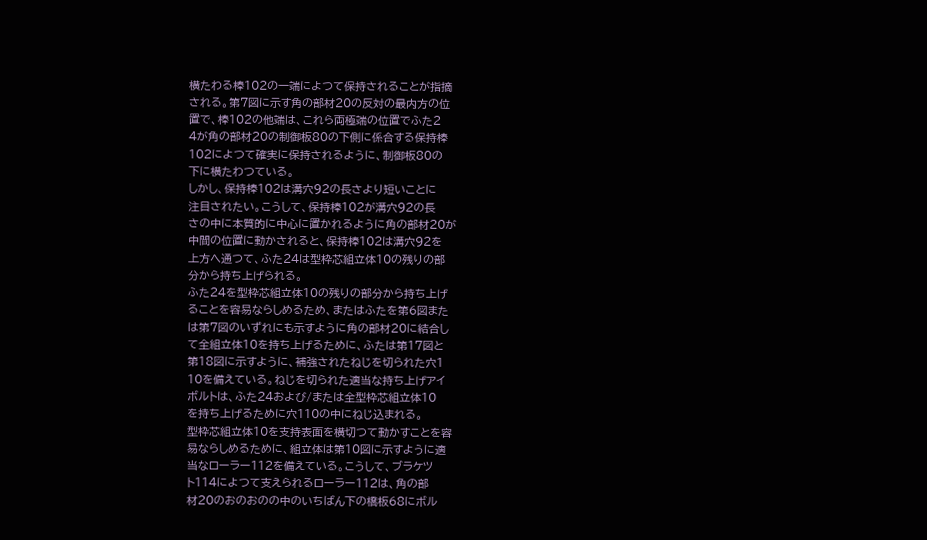横たわる棒102の一端によつて保持されることが指摘
される。第7図に示す角の部材20の反対の最内方の位
置で、棒102の他端は、これら両極端の位置でふた2
4が角の部材20の制御板80の下側に係合する保持棒
102によつて確実に保持されるように、制御板80の
下に横たわつている。
しかし、保持棒102は溝穴92の長さより短いことに
注目されたい。こうして、保持棒102が溝穴92の長
さの中に本質的に中心に置かれるように角の部材20が
中間の位置に動かされると、保持棒102は溝穴92を
上方へ通つて、ふた24は型枠芯組立体10の残りの部
分から持ち上げられる。
ふた24を型枠芯組立体10の残りの部分から持ち上げ
ることを容易ならしめるため、またはふたを第6図また
は第7図のいずれにも示すように角の部材20に結合し
て全組立体10を持ち上げるために、ふたは第17図と
第18図に示すように、補強されたねじを切られた穴1
10を備えている。ねじを切られた適当な持ち上げアイ
ボルトは、ふた24および/または全型枠芯組立体10
を持ち上げるために穴110の中にねじ込まれる。
型枠芯組立体10を支持表面を横切つて動かすことを容
易ならしめるために、組立体は第10図に示すように適
当なローラー112を備えている。こうして、ブラケツ
ト114によつて支えられるローラー112は、角の部
材20のおのおのの中のいちばん下の橋板68にボル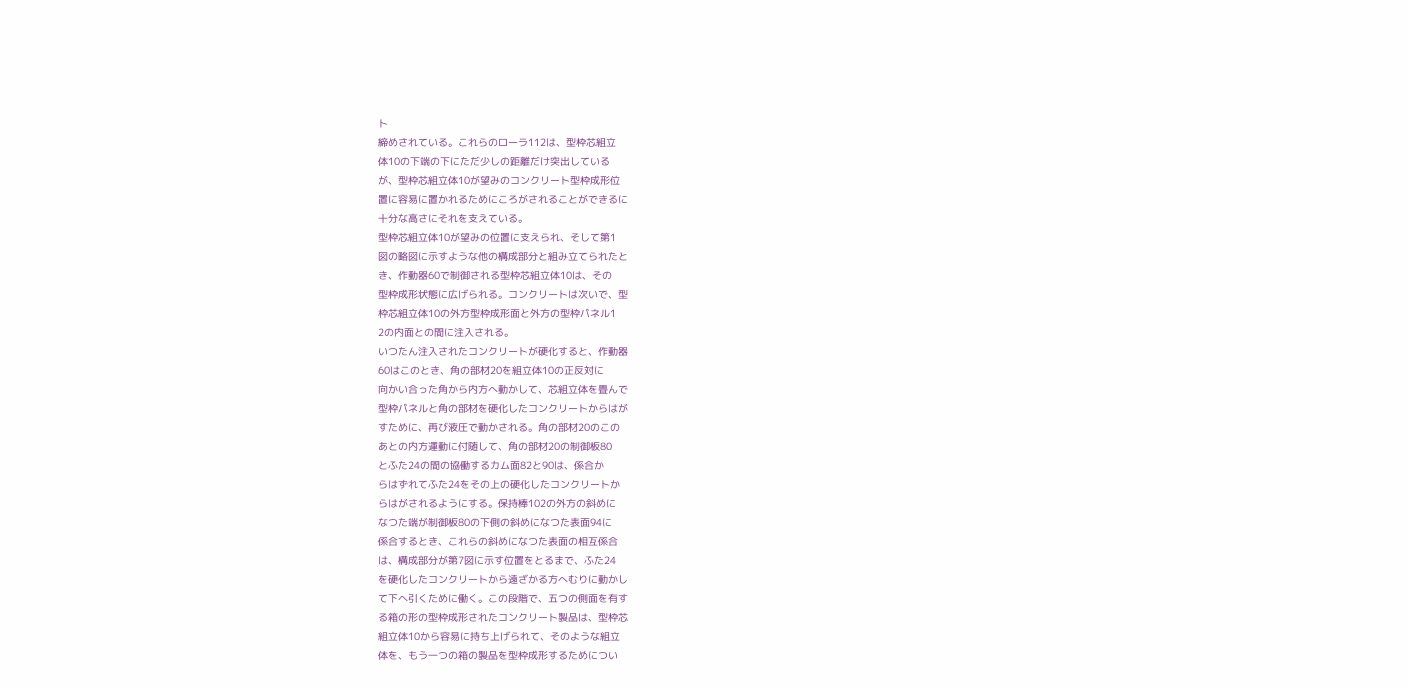ト
締めされている。これらのローラ112は、型枠芯組立
体10の下端の下にただ少しの距離だけ突出している
が、型枠芯組立体10が望みのコンクリート型枠成形位
置に容易に置かれるためにころがされることができるに
十分な高さにそれを支えている。
型枠芯組立体10が望みの位置に支えられ、そして第1
図の略図に示すような他の構成部分と組み立てられたと
き、作動器60で制御される型枠芯組立体10は、その
型枠成形状態に広げられる。コンクリートは次いで、型
枠芯組立体10の外方型枠成形面と外方の型枠パネル1
2の内面との間に注入される。
いつたん注入されたコンクリートが硬化すると、作動器
60はこのとき、角の部材20を組立体10の正反対に
向かい合った角から内方へ動かして、芯組立体を畳んで
型枠パネルと角の部材を硬化したコンクリートからはが
すために、再び液圧で動かされる。角の部材20のこの
あとの内方運動に付随して、角の部材20の制御板80
とふた24の間の協働するカム面82と90は、係合か
らはずれてふた24をその上の硬化したコンクリートか
らはがされるようにする。保持棒102の外方の斜めに
なつた端が制御板80の下側の斜めになつた表面94に
係合するとき、これらの斜めになつた表面の相互係合
は、構成部分が第7図に示す位置をとるまで、ふた24
を硬化したコンクリートから遠ざかる方へむりに動かし
て下へ引くために働く。この段階で、五つの側面を有す
る箱の形の型枠成形されたコンクリート製品は、型枠芯
組立体10から容易に持ち上げられて、そのような組立
体を、もう一つの箱の製品を型枠成形するためについ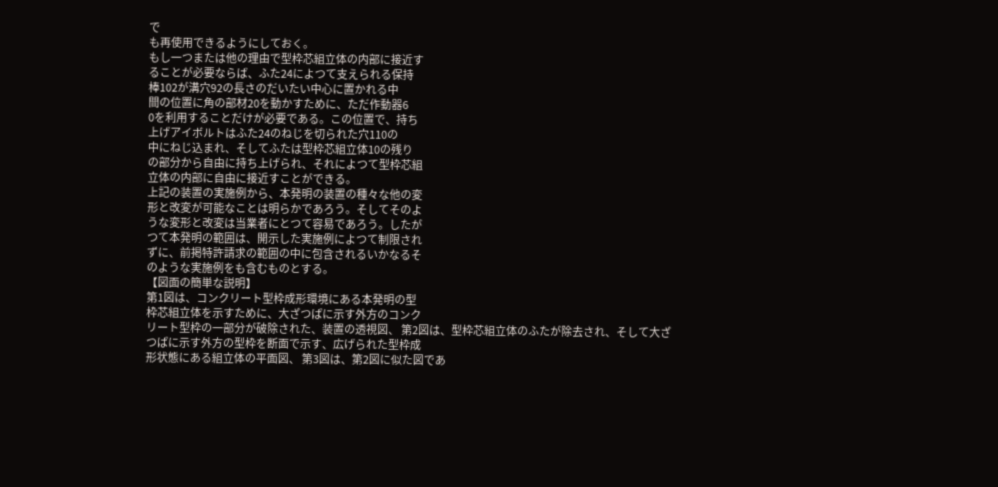で
も再使用できるようにしておく。
もし一つまたは他の理由で型枠芯組立体の内部に接近す
ることが必要ならば、ふた24によつて支えられる保持
棒102が溝穴92の長さのだいたい中心に置かれる中
間の位置に角の部材20を動かすために、ただ作動器6
0を利用することだけが必要である。この位置で、持ち
上げアイボルトはふた24のねじを切られた穴110の
中にねじ込まれ、そしてふたは型枠芯組立体10の残り
の部分から自由に持ち上げられ、それによつて型枠芯組
立体の内部に自由に接近すことができる。
上記の装置の実施例から、本発明の装置の種々な他の変
形と改変が可能なことは明らかであろう。そしてそのよ
うな変形と改変は当業者にとつて容易であろう。したが
つて本発明の範囲は、開示した実施例によつて制限され
ずに、前掲特許請求の範囲の中に包含されるいかなるそ
のような実施例をも含むものとする。
【図面の簡単な説明】
第1図は、コンクリート型枠成形環境にある本発明の型
枠芯組立体を示すために、大ざつぱに示す外方のコンク
リート型枠の一部分が破除された、装置の透視図、 第2図は、型枠芯組立体のふたが除去され、そして大ざ
つぱに示す外方の型枠を断面で示す、広げられた型枠成
形状態にある組立体の平面図、 第3図は、第2図に似た図であ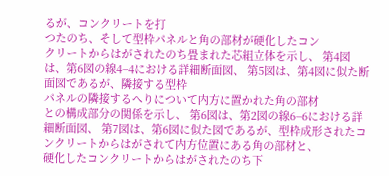るが、コンクリートを打
つたのち、そして型枠パネルと角の部材が硬化したコン
クリートからはがされたのち畳まれた芯組立体を示し、 第4図は、第6図の線4−4における詳細断面図、 第5図は、第4図に似た断面図であるが、隣接する型枠
パネルの隣接するへりについて内方に置かれた角の部材
との構成部分の関係を示し、 第6図は、第2図の線6−6における詳細断面図、 第7図は、第6図に似た図であるが、型枠成形されたコ
ンクリートからはがされて内方位置にある角の部材と、
硬化したコンクリートからはがされたのち下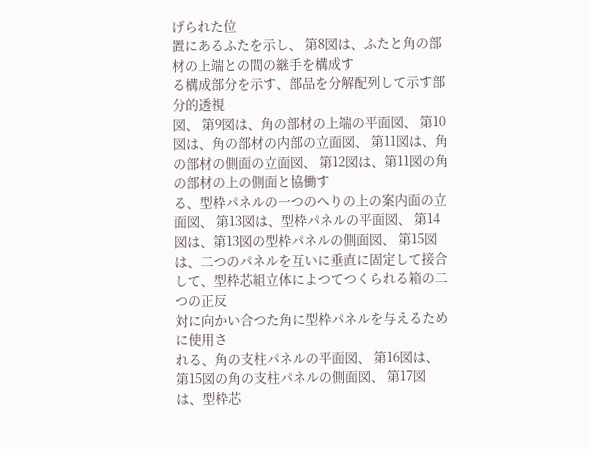げられた位
置にあるふたを示し、 第8図は、ふたと角の部材の上端との間の継手を構成す
る構成部分を示す、部品を分解配列して示す部分的透視
図、 第9図は、角の部材の上端の平面図、 第10図は、角の部材の内部の立面図、 第11図は、角の部材の側面の立面図、 第12図は、第11図の角の部材の上の側面と協働す
る、型枠パネルの一つのへりの上の案内面の立面図、 第13図は、型枠パネルの平面図、 第14図は、第13図の型枠パネルの側面図、 第15図は、二つのパネルを互いに垂直に固定して接合
して、型枠芯組立体によつてつくられる箱の二つの正反
対に向かい合つた角に型枠パネルを与えるために使用さ
れる、角の支柱パネルの平面図、 第16図は、第15図の角の支柱パネルの側面図、 第17図は、型枠芯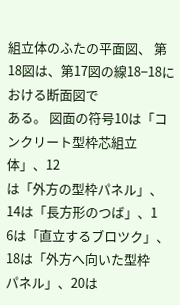組立体のふたの平面図、 第18図は、第17図の線18−18における断面図で
ある。 図面の符号10は「コンクリート型枠芯組立体」、12
は「外方の型枠パネル」、14は「長方形のつば」、1
6は「直立するブロツク」、18は「外方へ向いた型枠
パネル」、20は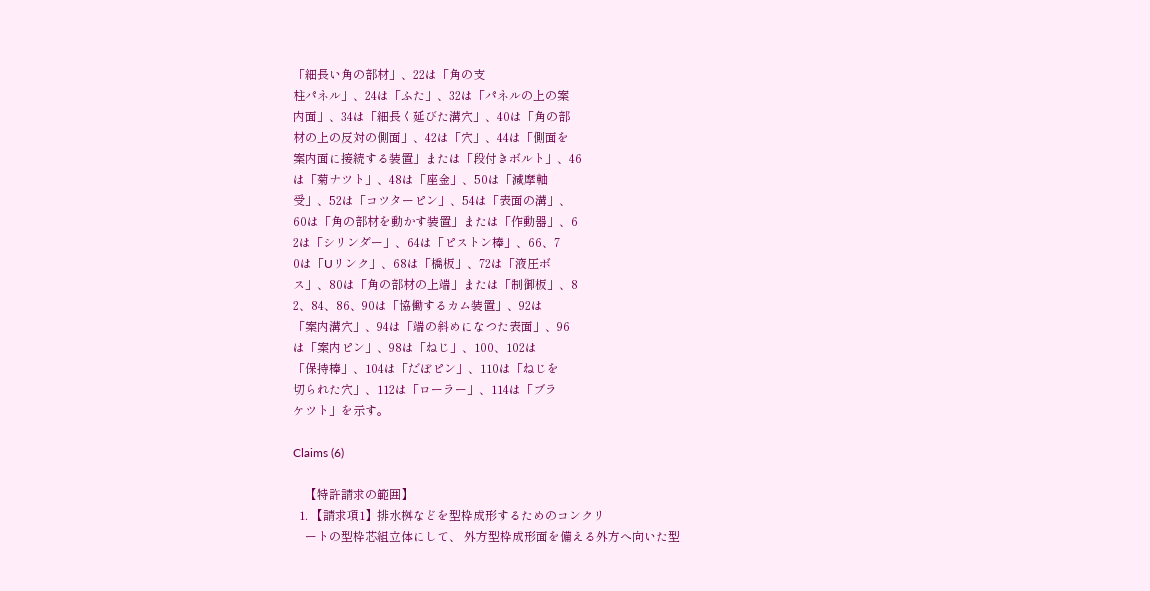「細長い角の部材」、22は「角の支
柱パネル」、24は「ふた」、32は「パネルの上の案
内面」、34は「細長く延びた溝穴」、40は「角の部
材の上の反対の側面」、42は「穴」、44は「側面を
案内面に接続する装置」または「段付きボルト」、46
は「菊ナツト」、48は「座金」、50は「減摩軸
受」、52は「コツターピン」、54は「表面の溝」、
60は「角の部材を動かす装置」または「作動器」、6
2は「シリンダー」、64は「ピストン棒」、66、7
0は「Uリンク」、68は「橋板」、72は「液圧ボ
ス」、80は「角の部材の上端」または「制御板」、8
2、84、86、90は「協働するカム装置」、92は
「案内溝穴」、94は「端の斜めになつた表面」、96
は「案内ピン」、98は「ねじ」、100、102は
「保持棒」、104は「だぼピン」、110は「ねじを
切られた穴」、112は「ローラー」、114は「ブラ
ケツト」を示す。

Claims (6)

    【特許請求の範囲】
  1. 【請求項1】排水桝などを型枠成形するためのコンクリ
    ートの型枠芯組立体にして、 外方型枠成形面を備える外方へ向いた型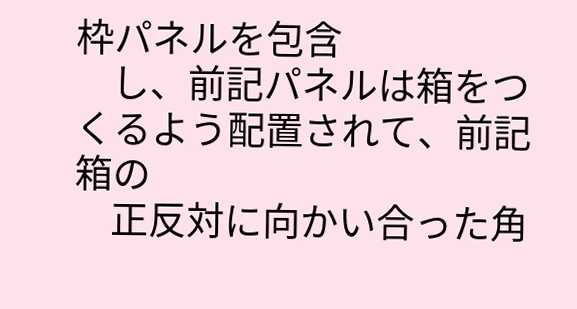枠パネルを包含
    し、前記パネルは箱をつくるよう配置されて、前記箱の
    正反対に向かい合った角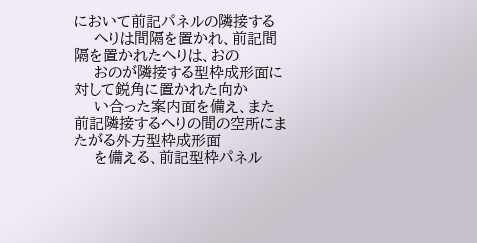において前記パネルの隣接する
    へりは間隔を置かれ、前記間隔を置かれたへりは、おの
    おのが隣接する型枠成形面に対して鋭角に置かれた向か
    い合った案内面を備え、また 前記隣接するへりの間の空所にまたがる外方型枠成形面
    を備える、前記型枠パネル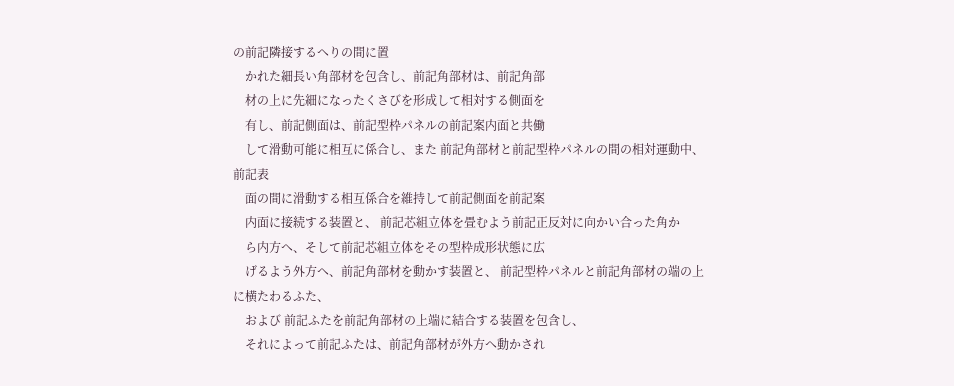の前記隣接するへりの間に置
    かれた細長い角部材を包含し、前記角部材は、前記角部
    材の上に先細になったくさびを形成して相対する側面を
    有し、前記側面は、前記型枠パネルの前記案内面と共働
    して滑動可能に相互に係合し、また 前記角部材と前記型枠パネルの間の相対運動中、前記表
    面の間に滑動する相互係合を維持して前記側面を前記案
    内面に接続する装置と、 前記芯組立体を畳むよう前記正反対に向かい合った角か
    ら内方へ、そして前記芯組立体をその型枠成形状態に広
    げるよう外方へ、前記角部材を動かす装置と、 前記型枠パネルと前記角部材の端の上に横たわるふた、
    および 前記ふたを前記角部材の上端に結合する装置を包含し、
    それによって前記ふたは、前記角部材が外方へ動かされ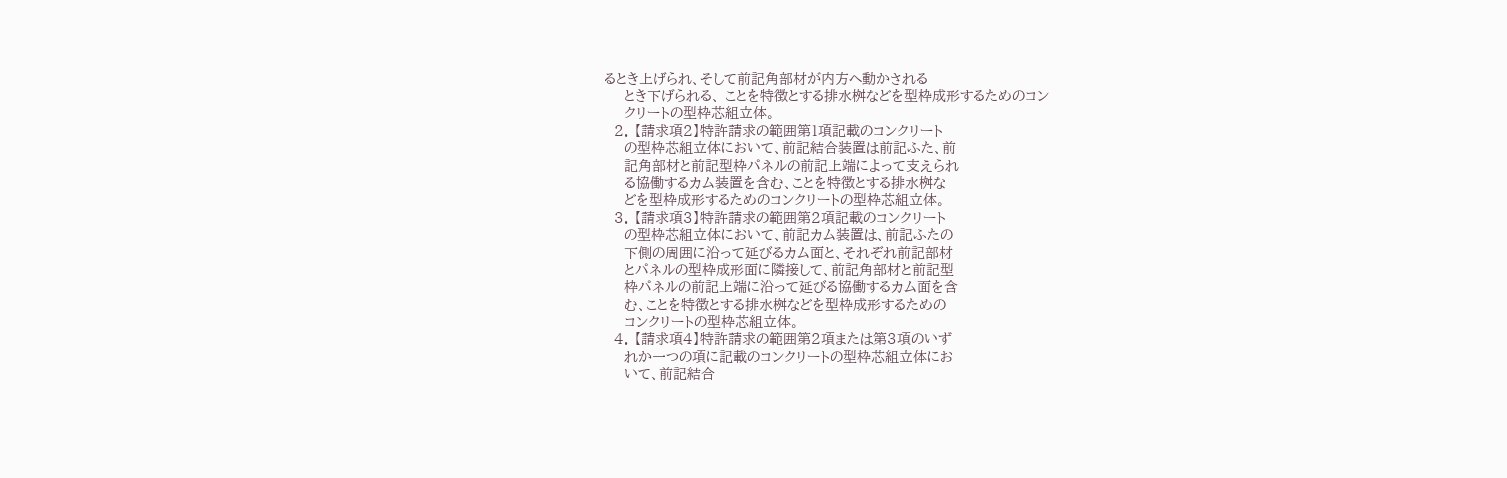るとき上げられ、そして前記角部材が内方へ動かされる
    とき下げられる、 ことを特徴とする排水桝などを型枠成形するためのコン
    クリートの型枠芯組立体。
  2. 【請求項2】特許請求の範囲第1項記載のコンクリート
    の型枠芯組立体において、前記結合装置は前記ふた、前
    記角部材と前記型枠パネルの前記上端によって支えられ
    る協働するカム装置を含む、ことを特徴とする排水桝な
    どを型枠成形するためのコンクリートの型枠芯組立体。
  3. 【請求項3】特許請求の範囲第2項記載のコンクリート
    の型枠芯組立体において、前記カム装置は、前記ふたの
    下側の周囲に沿って延びるカム面と、それぞれ前記部材
    とパネルの型枠成形面に隣接して、前記角部材と前記型
    枠パネルの前記上端に沿って延びる協働するカム面を含
    む、ことを特徴とする排水桝などを型枠成形するための
    コンクリートの型枠芯組立体。
  4. 【請求項4】特許請求の範囲第2項または第3項のいず
    れか一つの項に記載のコンクリートの型枠芯組立体にお
    いて、前記結合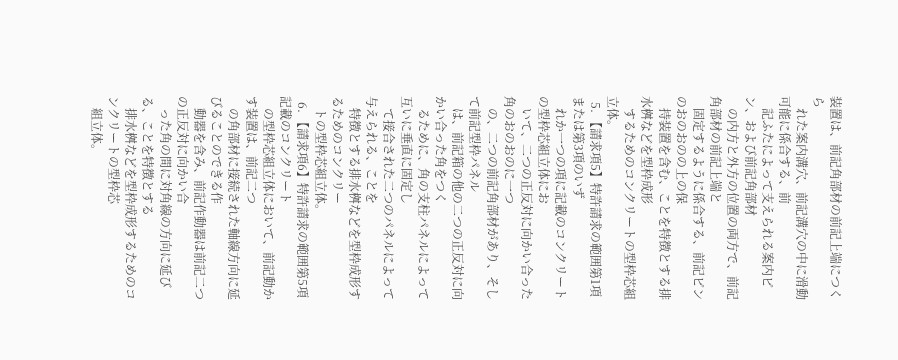装置は、前記角部材の前記上端につくら
    れた案内溝穴、前記溝穴の中に滑動可能に係合する、前
    記ふたによって支えられる案内ピン、および前記角部材
    の内方と外方の位置の両方で、前記角部材の前記上端と
    固定するように係合する、前記ピンのおのおのの上の保
    持装置を含む、ことを特徴とする排水桝などを型枠成形
    するためのコンクリートの型枠芯組立体。
  5. 【請求項5】特許請求の範囲第1項または第3項のいず
    れか一つの項に記載のコンクリートの型枠芯組立体にお
    いて、二つの正反対に向かい合った角のおのおのに一つ
    の、二つの前記角部材があり、そして前記型枠パネル
    は、前記箱の他の二つの正反対に向かい合った角をつく
    るために、角の支柱パネルによって互いに垂直に固定し
    て接合された二つのパネルによって与えられる、ことを
    特徴とする排水桝などを型枠成形するためのコンクリー
    トの型枠芯組立体。
  6. 【請求項6】特許請求の範囲第5項記載のコンクリート
    の型枠芯組立体において、前記動かす装置は、前記二つ
    の角部材に接続された軸線方向に延びることのできる作
    動器を含み、前記作動器は前記二つの正反対に向かい合
    った角の間に対角線の方向に延びる、ことを特徴とする
    排水桝などを型枠成形するためのコンクリートの型枠芯
    組立体。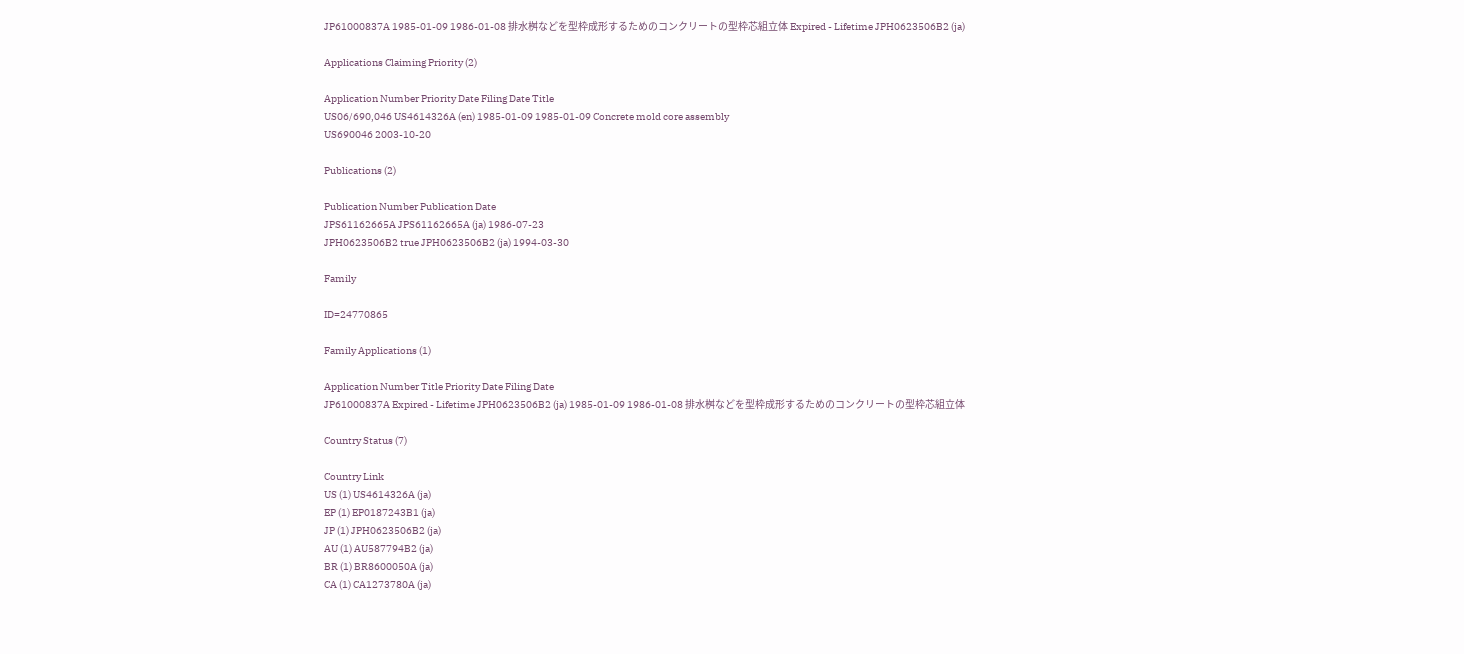JP61000837A 1985-01-09 1986-01-08 排水桝などを型枠成形するためのコンクリートの型枠芯組立体 Expired - Lifetime JPH0623506B2 (ja)

Applications Claiming Priority (2)

Application Number Priority Date Filing Date Title
US06/690,046 US4614326A (en) 1985-01-09 1985-01-09 Concrete mold core assembly
US690046 2003-10-20

Publications (2)

Publication Number Publication Date
JPS61162665A JPS61162665A (ja) 1986-07-23
JPH0623506B2 true JPH0623506B2 (ja) 1994-03-30

Family

ID=24770865

Family Applications (1)

Application Number Title Priority Date Filing Date
JP61000837A Expired - Lifetime JPH0623506B2 (ja) 1985-01-09 1986-01-08 排水桝などを型枠成形するためのコンクリートの型枠芯組立体

Country Status (7)

Country Link
US (1) US4614326A (ja)
EP (1) EP0187243B1 (ja)
JP (1) JPH0623506B2 (ja)
AU (1) AU587794B2 (ja)
BR (1) BR8600050A (ja)
CA (1) CA1273780A (ja)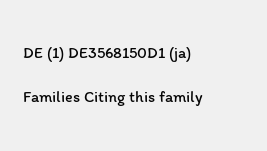DE (1) DE3568150D1 (ja)

Families Citing this family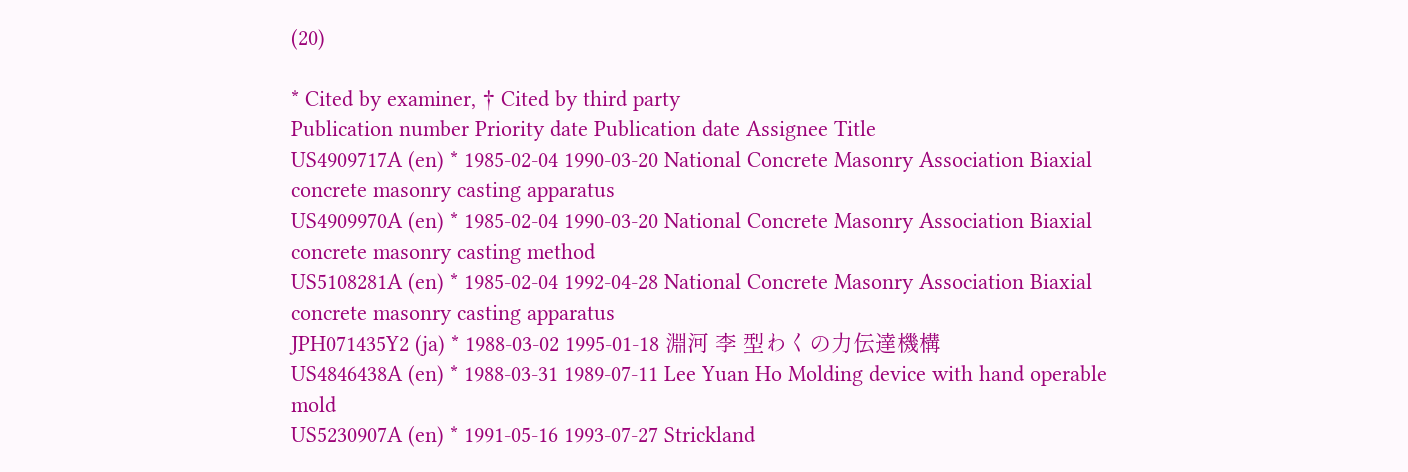(20)

* Cited by examiner, † Cited by third party
Publication number Priority date Publication date Assignee Title
US4909717A (en) * 1985-02-04 1990-03-20 National Concrete Masonry Association Biaxial concrete masonry casting apparatus
US4909970A (en) * 1985-02-04 1990-03-20 National Concrete Masonry Association Biaxial concrete masonry casting method
US5108281A (en) * 1985-02-04 1992-04-28 National Concrete Masonry Association Biaxial concrete masonry casting apparatus
JPH071435Y2 (ja) * 1988-03-02 1995-01-18 淵河 李 型わくの力伝達機構
US4846438A (en) * 1988-03-31 1989-07-11 Lee Yuan Ho Molding device with hand operable mold
US5230907A (en) * 1991-05-16 1993-07-27 Strickland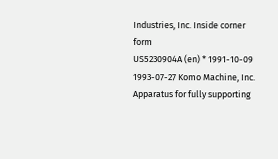Industries, Inc. Inside corner form
US5230904A (en) * 1991-10-09 1993-07-27 Komo Machine, Inc. Apparatus for fully supporting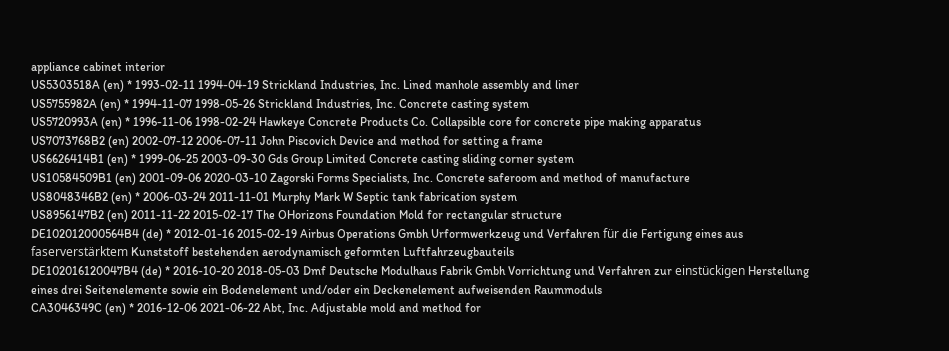appliance cabinet interior
US5303518A (en) * 1993-02-11 1994-04-19 Strickland Industries, Inc. Lined manhole assembly and liner
US5755982A (en) * 1994-11-07 1998-05-26 Strickland Industries, Inc. Concrete casting system
US5720993A (en) * 1996-11-06 1998-02-24 Hawkeye Concrete Products Co. Collapsible core for concrete pipe making apparatus
US7073768B2 (en) 2002-07-12 2006-07-11 John Piscovich Device and method for setting a frame
US6626414B1 (en) * 1999-06-25 2003-09-30 Gds Group Limited Concrete casting sliding corner system
US10584509B1 (en) 2001-09-06 2020-03-10 Zagorski Forms Specialists, Inc. Concrete saferoom and method of manufacture
US8048346B2 (en) * 2006-03-24 2011-11-01 Murphy Mark W Septic tank fabrication system
US8956147B2 (en) 2011-11-22 2015-02-17 The OHorizons Foundation Mold for rectangular structure
DE102012000564B4 (de) * 2012-01-16 2015-02-19 Airbus Operations Gmbh Urformwerkzeug und Verfahren für die Fertigung eines aus faserverstärktem Kunststoff bestehenden aerodynamisch geformten Luftfahrzeugbauteils
DE102016120047B4 (de) * 2016-10-20 2018-05-03 Dmf Deutsche Modulhaus Fabrik Gmbh Vorrichtung und Verfahren zur einstückigen Herstellung eines drei Seitenelemente sowie ein Bodenelement und/oder ein Deckenelement aufweisenden Raummoduls
CA3046349C (en) * 2016-12-06 2021-06-22 Abt, Inc. Adjustable mold and method for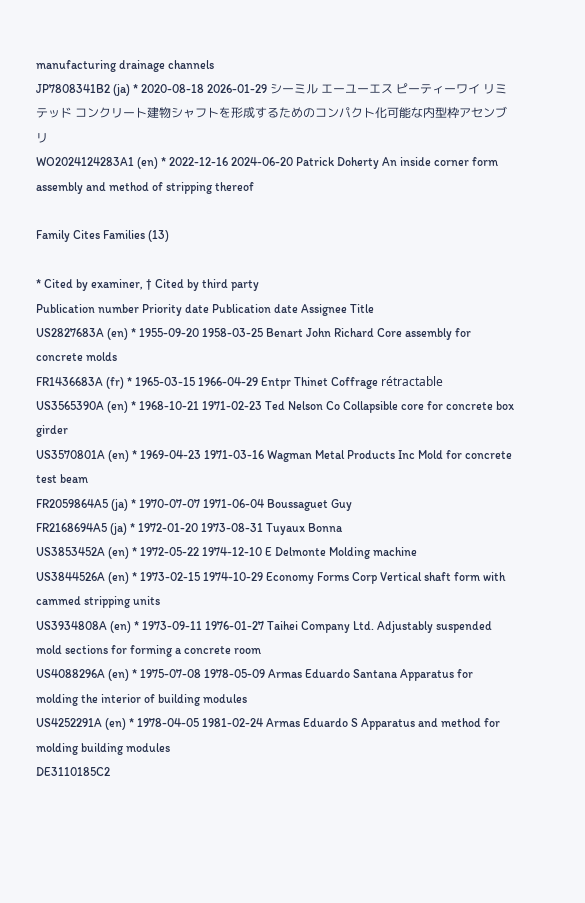manufacturing drainage channels
JP7808341B2 (ja) * 2020-08-18 2026-01-29 シーミル エーユーエス ピーティーワイ リミテッド コンクリート建物シャフトを形成するためのコンパクト化可能な内型枠アセンブリ
WO2024124283A1 (en) * 2022-12-16 2024-06-20 Patrick Doherty An inside corner form assembly and method of stripping thereof

Family Cites Families (13)

* Cited by examiner, † Cited by third party
Publication number Priority date Publication date Assignee Title
US2827683A (en) * 1955-09-20 1958-03-25 Benart John Richard Core assembly for concrete molds
FR1436683A (fr) * 1965-03-15 1966-04-29 Entpr Thinet Coffrage rétractable
US3565390A (en) * 1968-10-21 1971-02-23 Ted Nelson Co Collapsible core for concrete box girder
US3570801A (en) * 1969-04-23 1971-03-16 Wagman Metal Products Inc Mold for concrete test beam
FR2059864A5 (ja) * 1970-07-07 1971-06-04 Boussaguet Guy
FR2168694A5 (ja) * 1972-01-20 1973-08-31 Tuyaux Bonna
US3853452A (en) * 1972-05-22 1974-12-10 E Delmonte Molding machine
US3844526A (en) * 1973-02-15 1974-10-29 Economy Forms Corp Vertical shaft form with cammed stripping units
US3934808A (en) * 1973-09-11 1976-01-27 Taihei Company Ltd. Adjustably suspended mold sections for forming a concrete room
US4088296A (en) * 1975-07-08 1978-05-09 Armas Eduardo Santana Apparatus for molding the interior of building modules
US4252291A (en) * 1978-04-05 1981-02-24 Armas Eduardo S Apparatus and method for molding building modules
DE3110185C2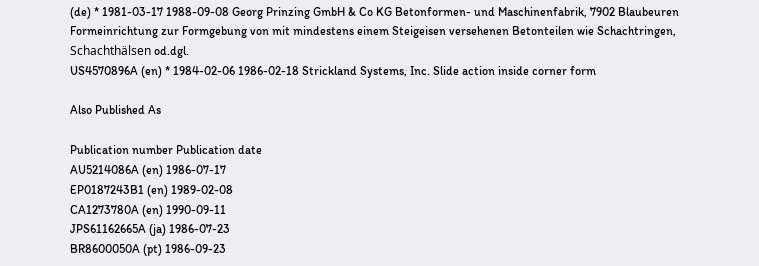(de) * 1981-03-17 1988-09-08 Georg Prinzing GmbH & Co KG Betonformen- und Maschinenfabrik, 7902 Blaubeuren Formeinrichtung zur Formgebung von mit mindestens einem Steigeisen versehenen Betonteilen wie Schachtringen, Schachthälsen od.dgl.
US4570896A (en) * 1984-02-06 1986-02-18 Strickland Systems, Inc. Slide action inside corner form

Also Published As

Publication number Publication date
AU5214086A (en) 1986-07-17
EP0187243B1 (en) 1989-02-08
CA1273780A (en) 1990-09-11
JPS61162665A (ja) 1986-07-23
BR8600050A (pt) 1986-09-23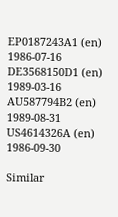EP0187243A1 (en) 1986-07-16
DE3568150D1 (en) 1989-03-16
AU587794B2 (en) 1989-08-31
US4614326A (en) 1986-09-30

Similar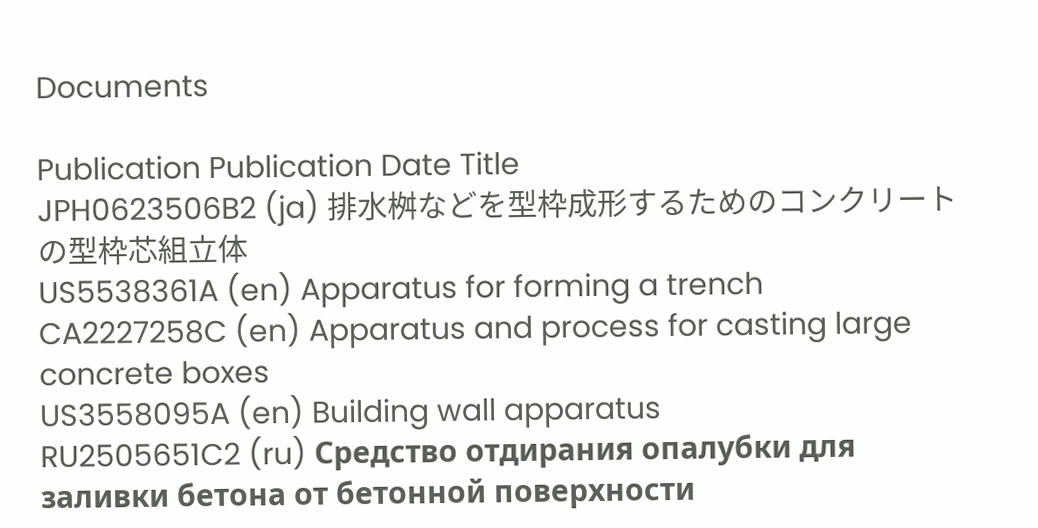Documents

Publication Publication Date Title
JPH0623506B2 (ja) 排水桝などを型枠成形するためのコンクリートの型枠芯組立体
US5538361A (en) Apparatus for forming a trench
CA2227258C (en) Apparatus and process for casting large concrete boxes
US3558095A (en) Building wall apparatus
RU2505651C2 (ru) Средство отдирания опалубки для заливки бетона от бетонной поверхности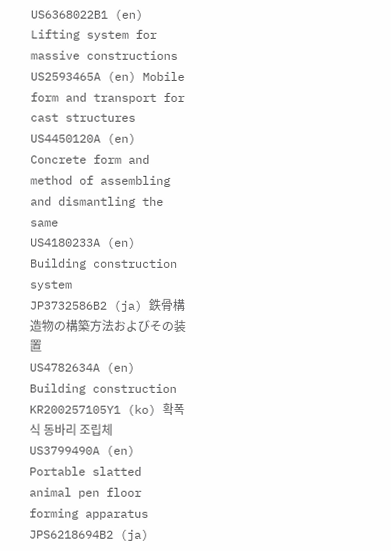US6368022B1 (en) Lifting system for massive constructions
US2593465A (en) Mobile form and transport for cast structures
US4450120A (en) Concrete form and method of assembling and dismantling the same
US4180233A (en) Building construction system
JP3732586B2 (ja) 鉄骨構造物の構築方法およびその装置
US4782634A (en) Building construction
KR200257105Y1 (ko) 확폭식 동바리 조립체
US3799490A (en) Portable slatted animal pen floor forming apparatus
JPS6218694B2 (ja)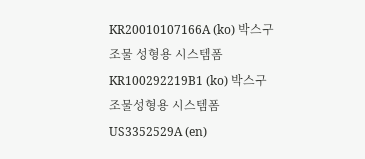KR20010107166A (ko) 박스구조물 성형용 시스템폼
KR100292219B1 (ko) 박스구조물성형용 시스템폼
US3352529A (en)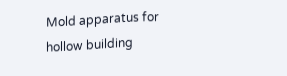Mold apparatus for hollow building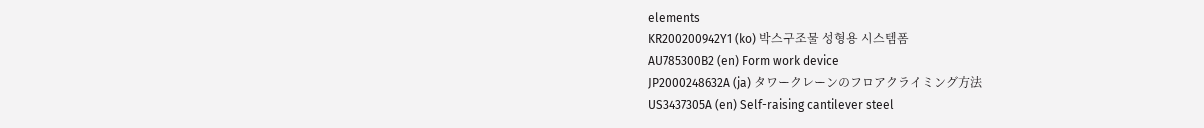elements
KR200200942Y1 (ko) 박스구조물 성형용 시스템폼
AU785300B2 (en) Form work device
JP2000248632A (ja) タワークレーンのフロアクライミング方法
US3437305A (en) Self-raising cantilever steel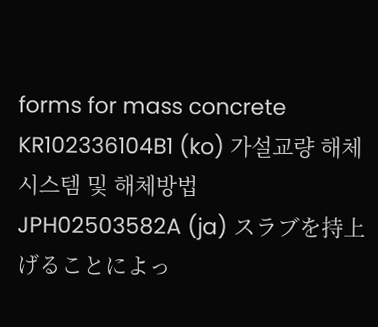forms for mass concrete
KR102336104B1 (ko) 가설교량 해체시스템 및 해체방법
JPH02503582A (ja) スラブを持上げることによっ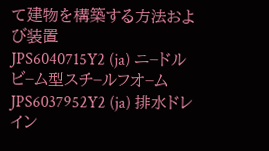て建物を構築する方法および装置
JPS6040715Y2 (ja) ニ−ドルビ−ム型スチ−ルフオ−ム
JPS6037952Y2 (ja) 排水ドレイン